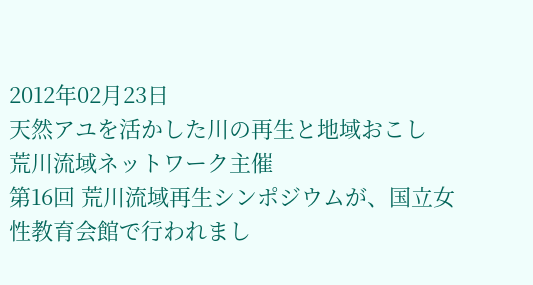2012年02月23日
天然アユを活かした川の再生と地域おこし
荒川流域ネットワーク主催
第16回 荒川流域再生シンポジウムが、国立女性教育会館で行われまし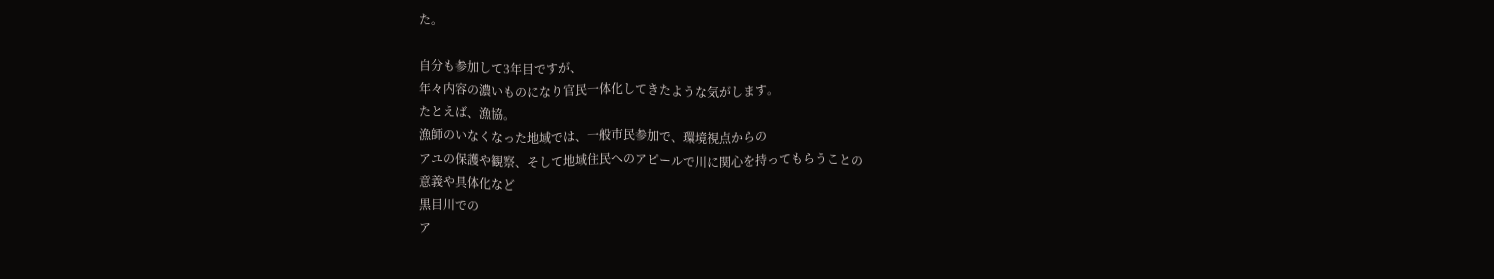た。

自分も参加して3年目ですが、
年々内容の濃いものになり官民一体化してきたような気がします。
たとえば、漁協。
漁師のいなくなった地域では、一般市民参加で、環境視点からの
アユの保護や観察、そして地域住民へのアピールで川に関心を持ってもらうことの
意義や具体化など
黒目川での
ア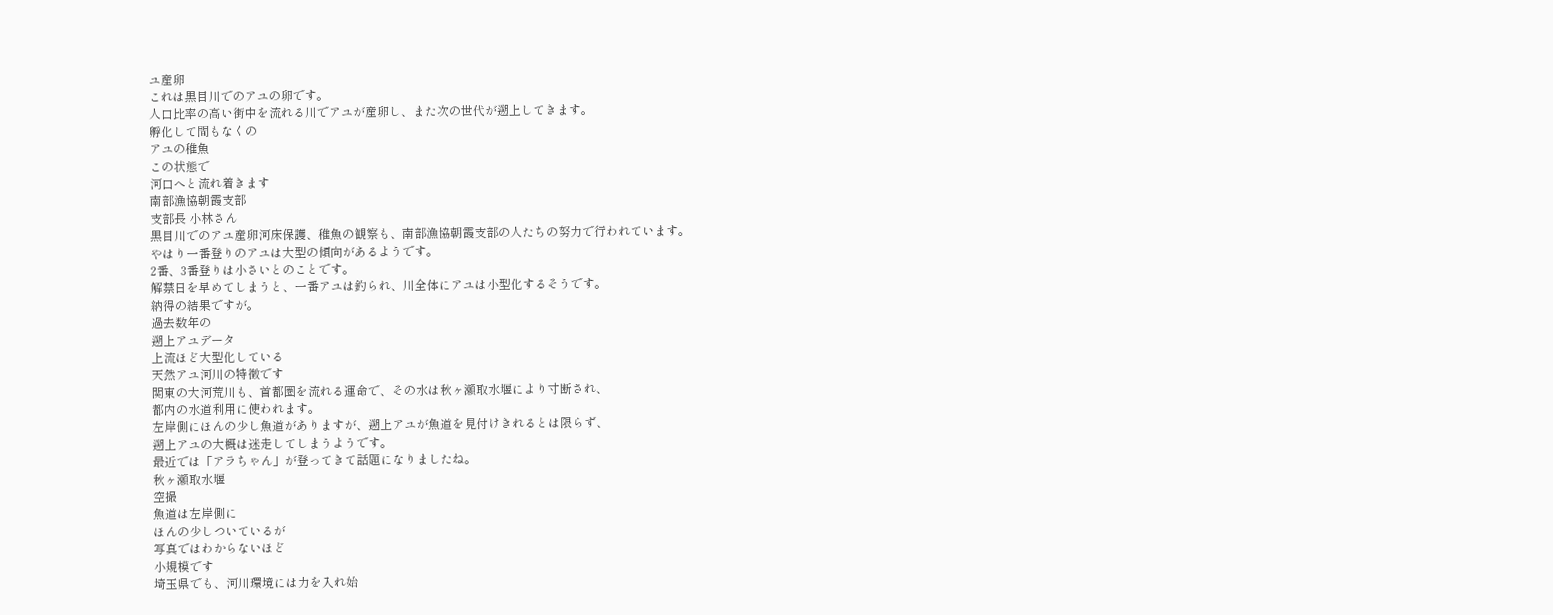ユ産卵
これは黒目川でのアユの卵です。
人口比率の高い街中を流れる川でアユが産卵し、また次の世代が遡上してきます。
孵化して間もなくの
アユの稚魚
この状態で
河口へと流れ着きます
南部漁協朝霞支部
支部長 小林さん
黒目川でのアユ産卵河床保護、稚魚の観察も、南部漁協朝霞支部の人たちの努力で行われています。
やはり一番登りのアユは大型の傾向があるようです。
2番、3番登りは小さいとのことです。
解禁日を早めてしまうと、一番アユは釣られ、川全体にアユは小型化するそうです。
納得の結果ですが。
過去数年の
遡上アユデータ
上流ほど大型化している
天然アユ河川の特徴です
関東の大河荒川も、首都圏を流れる運命で、その水は秋ヶ瀬取水堰により寸断され、
都内の水道利用に使われます。
左岸側にほんの少し魚道がありますが、遡上アユが魚道を見付けきれるとは限らず、
遡上アユの大概は迷走してしまうようです。
最近では「アラちゃん」が登ってきて話題になりましたね。
秋ヶ瀬取水堰
空撮
魚道は左岸側に
ほんの少しついているが
写真ではわからないほど
小規模です
埼玉県でも、河川環境には力を入れ始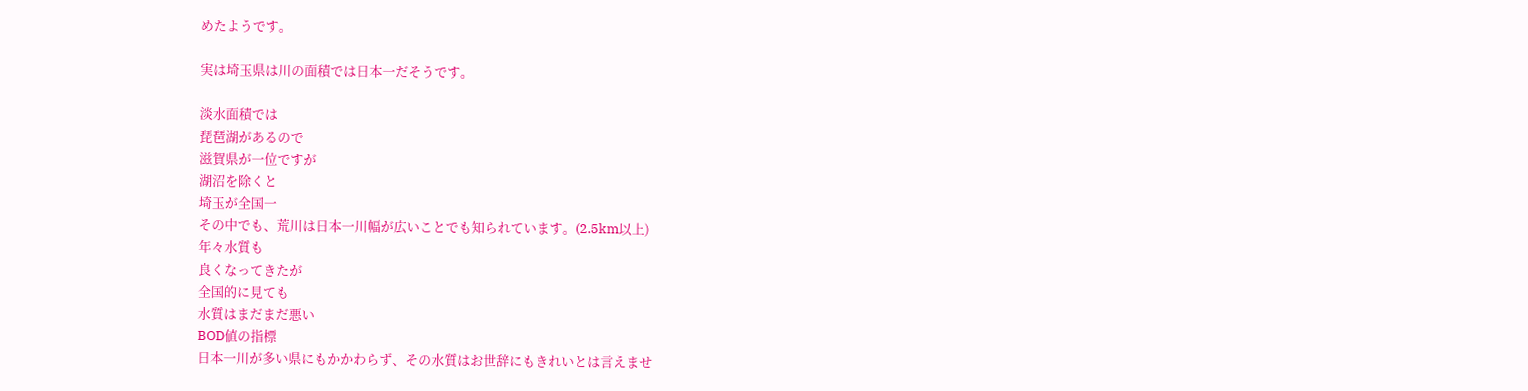めたようです。

実は埼玉県は川の面積では日本一だそうです。

淡水面積では
琵琶湖があるので
滋賀県が一位ですが
湖沼を除くと
埼玉が全国一
その中でも、荒川は日本一川幅が広いことでも知られています。(2.5km以上)
年々水質も
良くなってきたが
全国的に見ても
水質はまだまだ悪い
BOD値の指標
日本一川が多い県にもかかわらず、その水質はお世辞にもきれいとは言えませ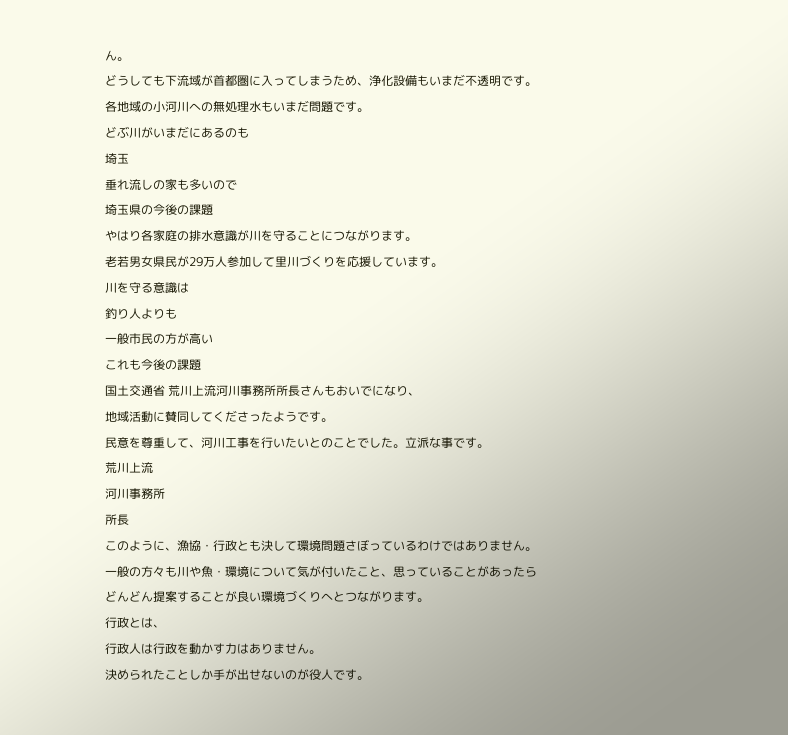ん。
どうしても下流域が首都圏に入ってしまうため、浄化設備もいまだ不透明です。
各地域の小河川への無処理水もいまだ問題です。
どぶ川がいまだにあるのも
埼玉
垂れ流しの家も多いので
埼玉県の今後の課題
やはり各家庭の排水意識が川を守ることにつながります。
老若男女県民が29万人参加して里川づくりを応援しています。
川を守る意識は
釣り人よりも
一般市民の方が高い
これも今後の課題
国土交通省 荒川上流河川事務所所長さんもおいでになり、
地域活動に賛同してくださったようです。
民意を尊重して、河川工事を行いたいとのことでした。立派な事です。
荒川上流
河川事務所
所長
このように、漁協・行政とも決して環境問題さぼっているわけではありません。
一般の方々も川や魚・環境について気が付いたこと、思っていることがあったら
どんどん提案することが良い環境づくりへとつながります。
行政とは、
行政人は行政を動かす力はありません。
決められたことしか手が出せないのが役人です。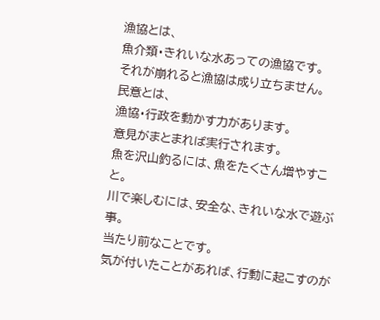漁協とは、
魚介類・きれいな水あっての漁協です。
それが崩れると漁協は成り立ちません。
民意とは、
漁協・行政を動かす力があります。
意見がまとまれば実行されます。
魚を沢山釣るには、魚をたくさん増やすこと。
川で楽しむには、安全な、きれいな水で遊ぶ事。
当たり前なことです。
気が付いたことがあれば、行動に起こすのが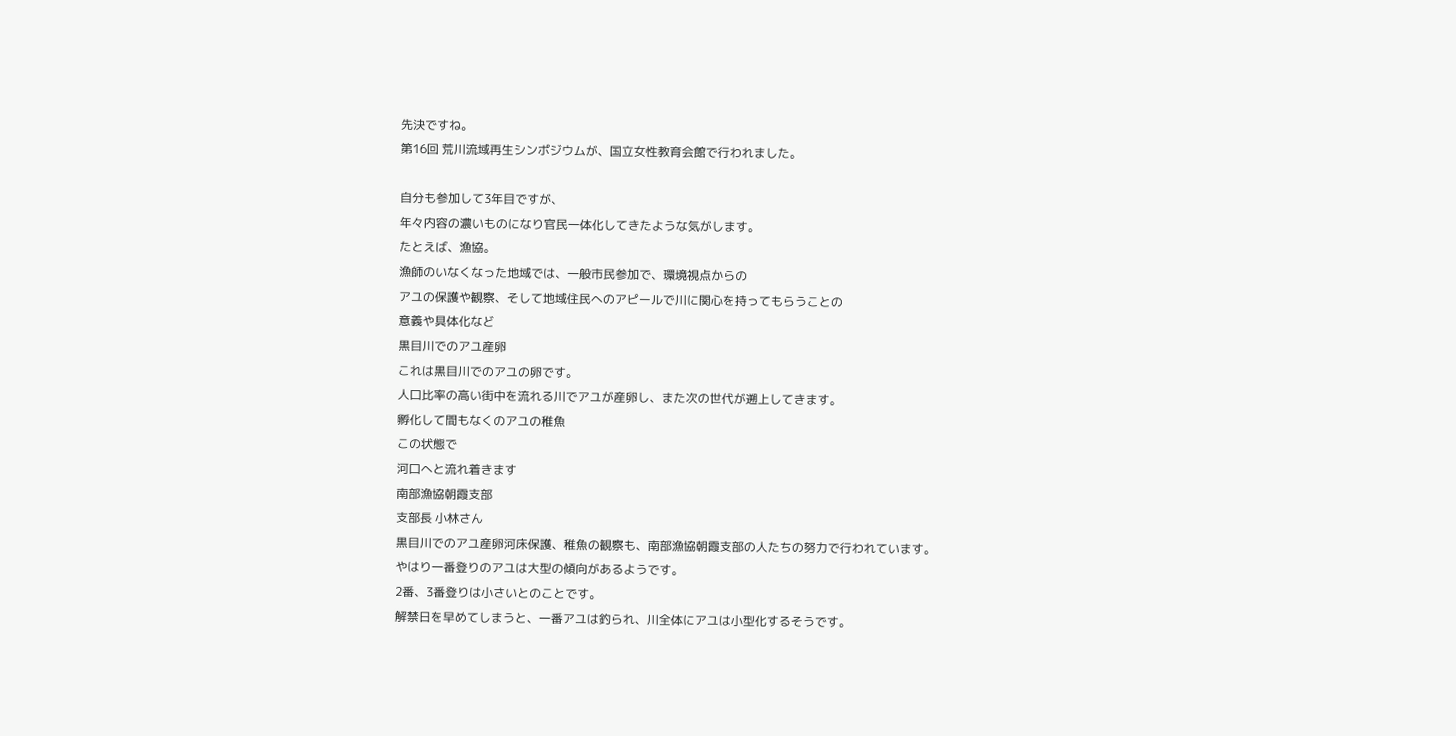先決ですね。
第16回 荒川流域再生シンポジウムが、国立女性教育会館で行われました。

自分も参加して3年目ですが、
年々内容の濃いものになり官民一体化してきたような気がします。
たとえば、漁協。
漁師のいなくなった地域では、一般市民参加で、環境視点からの
アユの保護や観察、そして地域住民へのアピールで川に関心を持ってもらうことの
意義や具体化など
黒目川でのアユ産卵
これは黒目川でのアユの卵です。
人口比率の高い街中を流れる川でアユが産卵し、また次の世代が遡上してきます。
孵化して間もなくのアユの稚魚
この状態で
河口へと流れ着きます
南部漁協朝霞支部
支部長 小林さん
黒目川でのアユ産卵河床保護、稚魚の観察も、南部漁協朝霞支部の人たちの努力で行われています。
やはり一番登りのアユは大型の傾向があるようです。
2番、3番登りは小さいとのことです。
解禁日を早めてしまうと、一番アユは釣られ、川全体にアユは小型化するそうです。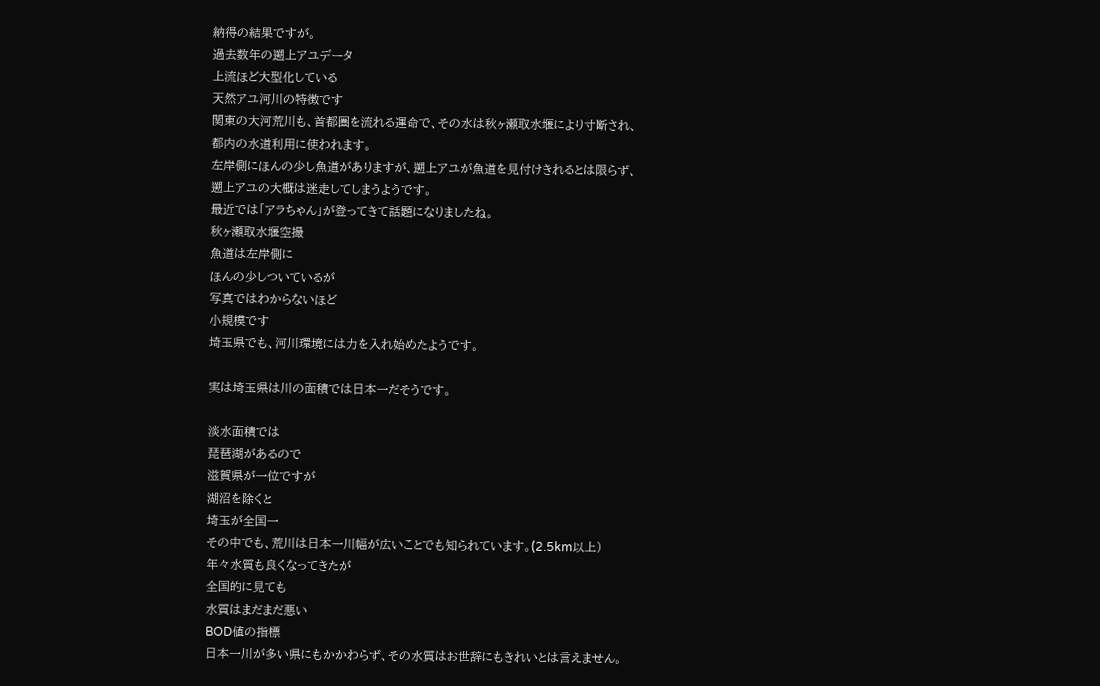納得の結果ですが。
過去数年の遡上アユデータ
上流ほど大型化している
天然アユ河川の特徴です
関東の大河荒川も、首都圏を流れる運命で、その水は秋ヶ瀬取水堰により寸断され、
都内の水道利用に使われます。
左岸側にほんの少し魚道がありますが、遡上アユが魚道を見付けきれるとは限らず、
遡上アユの大概は迷走してしまうようです。
最近では「アラちゃん」が登ってきて話題になりましたね。
秋ヶ瀬取水堰空撮
魚道は左岸側に
ほんの少しついているが
写真ではわからないほど
小規模です
埼玉県でも、河川環境には力を入れ始めたようです。

実は埼玉県は川の面積では日本一だそうです。

淡水面積では
琵琶湖があるので
滋賀県が一位ですが
湖沼を除くと
埼玉が全国一
その中でも、荒川は日本一川幅が広いことでも知られています。(2.5km以上)
年々水質も良くなってきたが
全国的に見ても
水質はまだまだ悪い
BOD値の指標
日本一川が多い県にもかかわらず、その水質はお世辞にもきれいとは言えません。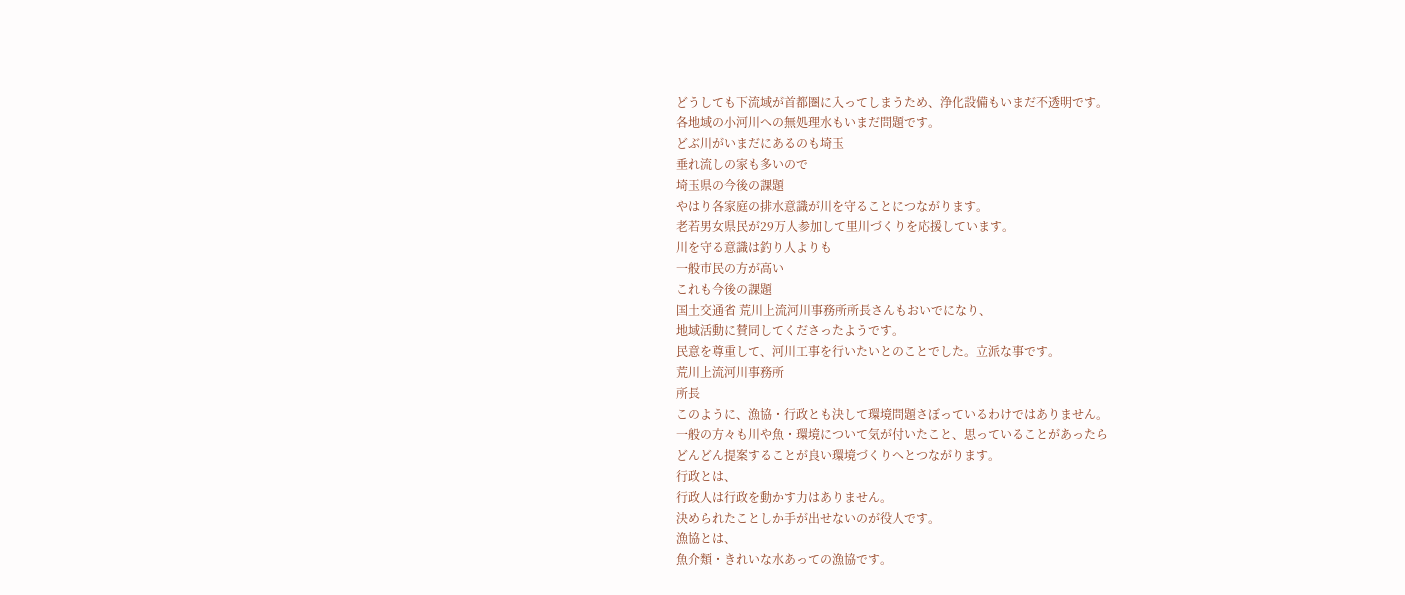どうしても下流域が首都圏に入ってしまうため、浄化設備もいまだ不透明です。
各地域の小河川への無処理水もいまだ問題です。
どぶ川がいまだにあるのも埼玉
垂れ流しの家も多いので
埼玉県の今後の課題
やはり各家庭の排水意識が川を守ることにつながります。
老若男女県民が29万人参加して里川づくりを応援しています。
川を守る意識は釣り人よりも
一般市民の方が高い
これも今後の課題
国土交通省 荒川上流河川事務所所長さんもおいでになり、
地域活動に賛同してくださったようです。
民意を尊重して、河川工事を行いたいとのことでした。立派な事です。
荒川上流河川事務所
所長
このように、漁協・行政とも決して環境問題さぼっているわけではありません。
一般の方々も川や魚・環境について気が付いたこと、思っていることがあったら
どんどん提案することが良い環境づくりへとつながります。
行政とは、
行政人は行政を動かす力はありません。
決められたことしか手が出せないのが役人です。
漁協とは、
魚介類・きれいな水あっての漁協です。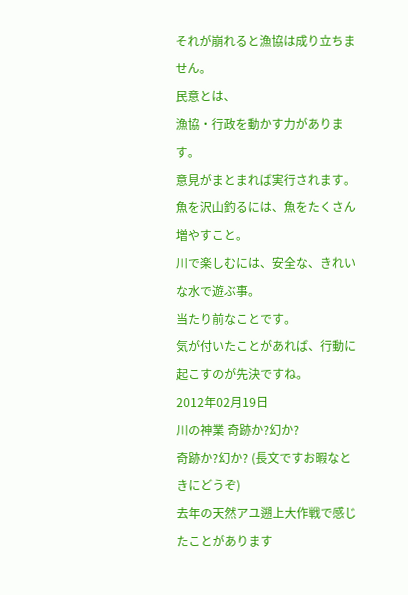それが崩れると漁協は成り立ちません。
民意とは、
漁協・行政を動かす力があります。
意見がまとまれば実行されます。
魚を沢山釣るには、魚をたくさん増やすこと。
川で楽しむには、安全な、きれいな水で遊ぶ事。
当たり前なことです。
気が付いたことがあれば、行動に起こすのが先決ですね。
2012年02月19日
川の神業 奇跡か?幻か?
奇跡か?幻か? (長文ですお暇なときにどうぞ)
去年の天然アユ遡上大作戦で感じたことがあります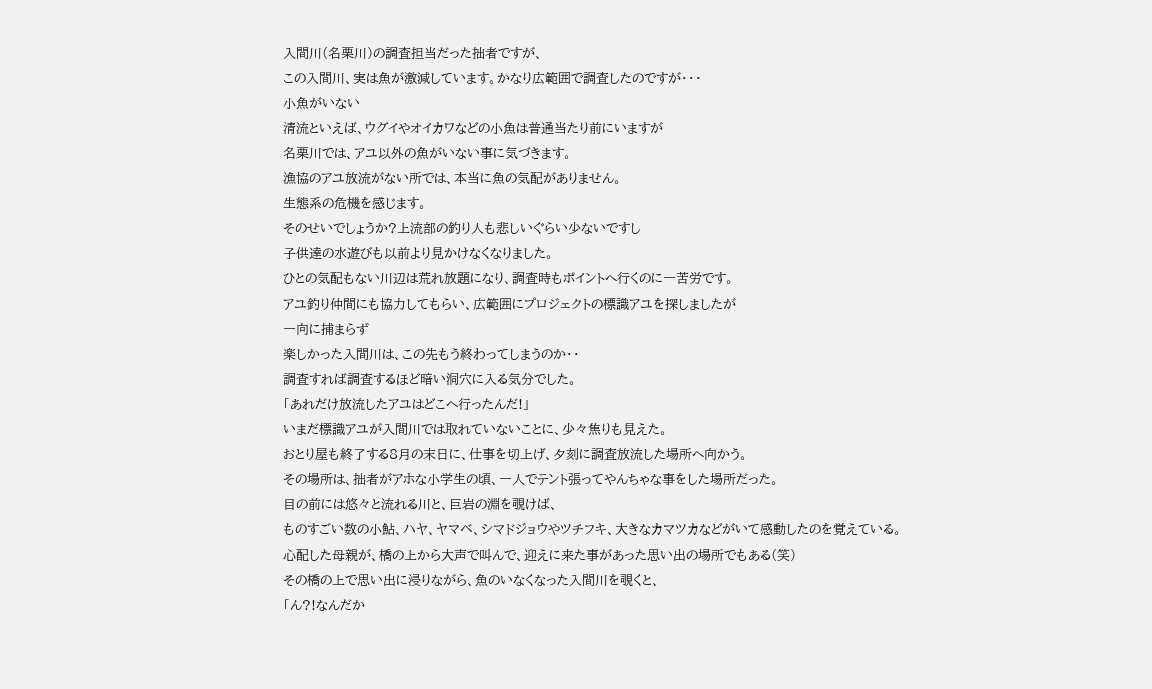入間川(名栗川)の調査担当だった拙者ですが、
この入間川、実は魚が激減しています。かなり広範囲で調査したのですが・・・
小魚がいない
清流といえば、ウグイやオイカワなどの小魚は普通当たり前にいますが
名栗川では、アユ以外の魚がいない事に気づきます。
漁協のアユ放流がない所では、本当に魚の気配がありません。
生態系の危機を感じます。
そのせいでしょうか?上流部の釣り人も悲しいぐらい少ないですし
子供達の水遊びも以前より見かけなくなりました。
ひとの気配もない川辺は荒れ放題になり、調査時もポイントへ行くのに一苦労です。
アユ釣り仲間にも協力してもらい、広範囲にプロジェクトの標識アユを探しましたが
一向に捕まらず
楽しかった入間川は、この先もう終わってしまうのか・・
調査すれば調査するほど暗い洞穴に入る気分でした。
「あれだけ放流したアユはどこへ行ったんだ!」
いまだ標識アユが入間川では取れていないことに、少々焦りも見えた。
おとり屋も終了する8月の末日に、仕事を切上げ、夕刻に調査放流した場所へ向かう。
その場所は、拙者がアホな小学生の頃、一人でテント張ってやんちゃな事をした場所だった。
目の前には悠々と流れる川と、巨岩の淵を覗けば、
ものすごい数の小鮎、ハヤ、ヤマベ、シマドジョウやツチフキ、大きなカマツカなどがいて感動したのを覚えている。
心配した母親が、橋の上から大声で叫んで、迎えに来た事があった思い出の場所でもある(笑)
その橋の上で思い出に浸りながら、魚のいなくなった入間川を覗くと、
「ん?!なんだか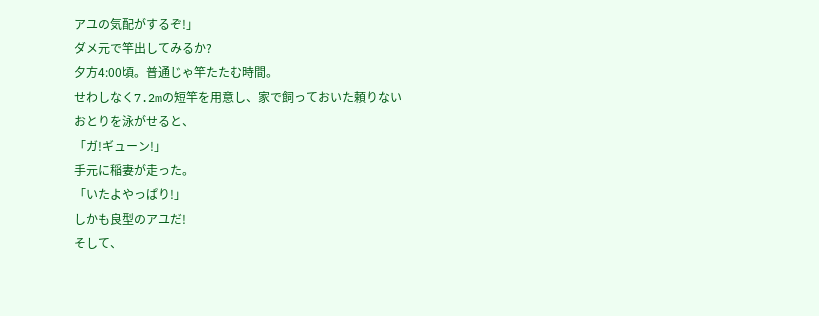アユの気配がするぞ!」
ダメ元で竿出してみるか?
夕方4:00頃。普通じゃ竿たたむ時間。
せわしなく7.2mの短竿を用意し、家で飼っておいた頼りないおとりを泳がせると、
「ガ!ギューン!」
手元に稲妻が走った。
「いたよやっぱり!」
しかも良型のアユだ!
そして、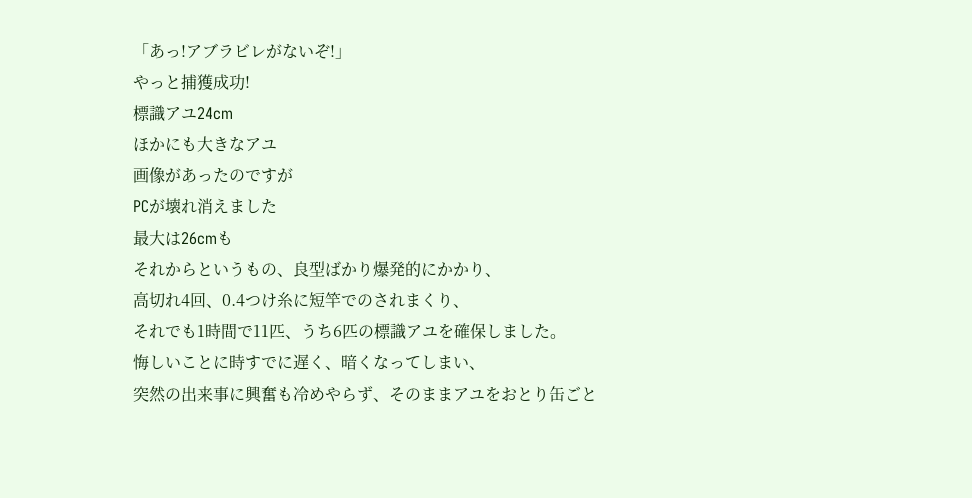「あっ!アブラビレがないぞ!」
やっと捕獲成功!
標識アユ24cm
ほかにも大きなアユ
画像があったのですが
PCが壊れ消えました
最大は26cmも
それからというもの、良型ばかり爆発的にかかり、
高切れ4回、0.4つけ糸に短竿でのされまくり、
それでも1時間で11匹、うち6匹の標識アユを確保しました。
悔しいことに時すでに遅く、暗くなってしまい、
突然の出来事に興奮も冷めやらず、そのままアユをおとり缶ごと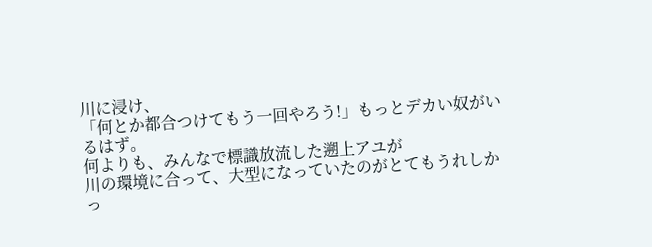川に浸け、
「何とか都合つけてもう一回やろう!」もっとデカい奴がいるはず。
何よりも、みんなで標識放流した遡上アユが
川の環境に合って、大型になっていたのがとてもうれしかっ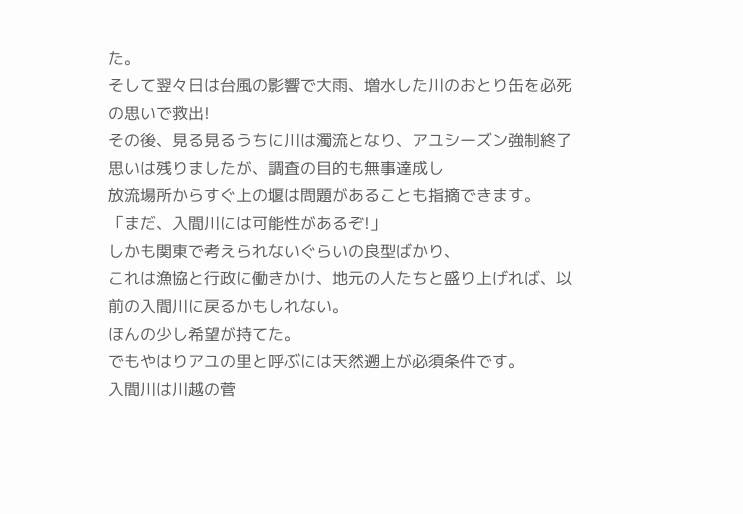た。
そして翌々日は台風の影響で大雨、増水した川のおとり缶を必死の思いで救出!
その後、見る見るうちに川は濁流となり、アユシーズン強制終了
思いは残りましたが、調査の目的も無事達成し
放流場所からすぐ上の堰は問題があることも指摘できます。
「まだ、入間川には可能性があるぞ!」
しかも関東で考えられないぐらいの良型ばかり、
これは漁協と行政に働きかけ、地元の人たちと盛り上げれば、以前の入間川に戻るかもしれない。
ほんの少し希望が持てた。
でもやはりアユの里と呼ぶには天然遡上が必須条件です。
入間川は川越の菅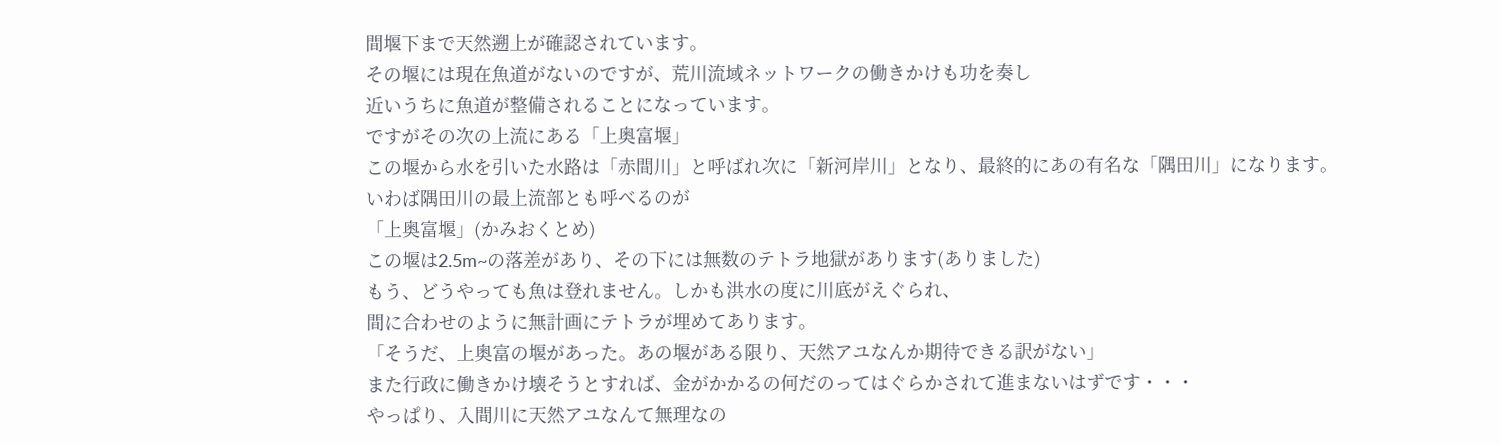間堰下まで天然遡上が確認されています。
その堰には現在魚道がないのですが、荒川流域ネットワークの働きかけも功を奏し
近いうちに魚道が整備されることになっています。
ですがその次の上流にある「上奥富堰」
この堰から水を引いた水路は「赤間川」と呼ばれ次に「新河岸川」となり、最終的にあの有名な「隅田川」になります。
いわば隅田川の最上流部とも呼べるのが
「上奥富堰」(かみおくとめ)
この堰は2.5m~の落差があり、その下には無数のテトラ地獄があります(ありました)
もう、どうやっても魚は登れません。しかも洪水の度に川底がえぐられ、
間に合わせのように無計画にテトラが埋めてあります。
「そうだ、上奥富の堰があった。あの堰がある限り、天然アユなんか期待できる訳がない」
また行政に働きかけ壊そうとすれば、金がかかるの何だのってはぐらかされて進まないはずです・・・
やっぱり、入間川に天然アユなんて無理なの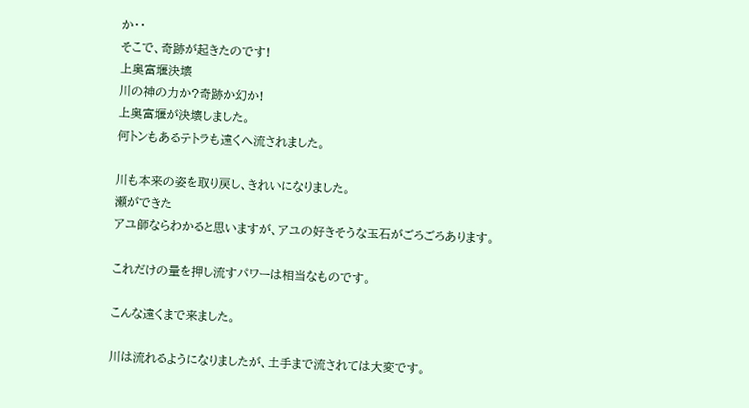か・・
そこで、奇跡が起きたのです!
上奥富堰決壊
川の神の力か?奇跡か幻か!
上奥富堰が決壊しました。
何トンもあるテトラも遠くへ流されました。

川も本来の姿を取り戻し、きれいになりました。
瀬ができた
アユ師ならわかると思いますが、アユの好きそうな玉石がごろごろあります。

これだけの量を押し流すパワーは相当なものです。

こんな遠くまで来ました。

川は流れるようになりましたが、土手まで流されては大変です。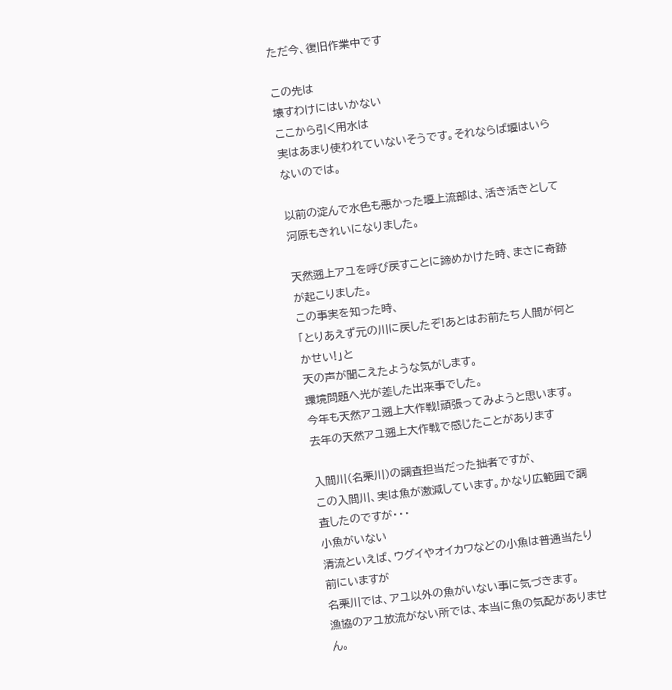ただ今、復旧作業中です

この先は
壊すわけにはいかない
ここから引く用水は
実はあまり使われていないそうです。それならば堰はいらないのでは。

以前の淀んで水色も悪かった堰上流部は、活き活きとして河原もきれいになりました。

天然遡上アユを呼び戻すことに諦めかけた時、まさに奇跡が起こりました。
この事実を知った時、
「とりあえず元の川に戻したぞ!あとはお前たち人間が何とかせい!」と
天の声が聞こえたような気がします。
環境問題へ光が差した出来事でした。
今年も天然アユ遡上大作戦!頑張ってみようと思います。
去年の天然アユ遡上大作戦で感じたことがあります

入間川(名栗川)の調査担当だった拙者ですが、
この入間川、実は魚が激減しています。かなり広範囲で調査したのですが・・・
小魚がいない
清流といえば、ウグイやオイカワなどの小魚は普通当たり前にいますが
名栗川では、アユ以外の魚がいない事に気づきます。
漁協のアユ放流がない所では、本当に魚の気配がありません。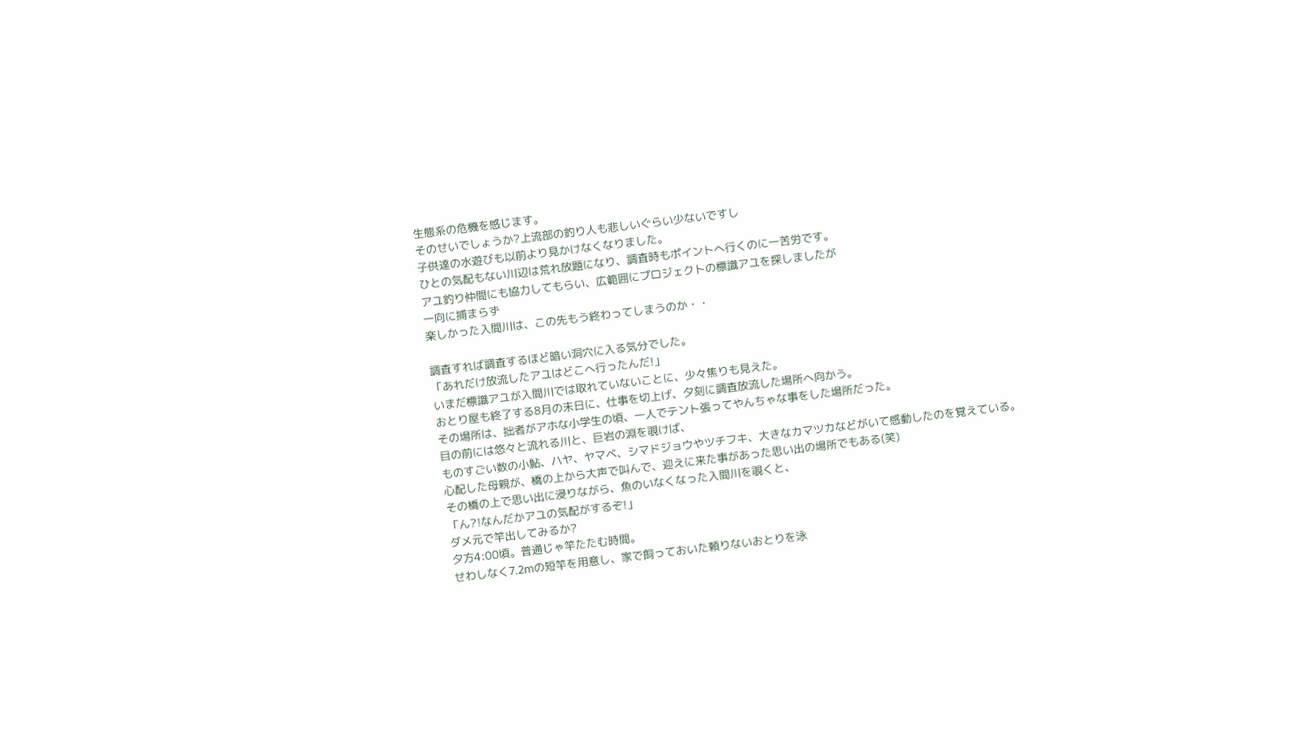生態系の危機を感じます。
そのせいでしょうか?上流部の釣り人も悲しいぐらい少ないですし
子供達の水遊びも以前より見かけなくなりました。
ひとの気配もない川辺は荒れ放題になり、調査時もポイントへ行くのに一苦労です。
アユ釣り仲間にも協力してもらい、広範囲にプロジェクトの標識アユを探しましたが
一向に捕まらず
楽しかった入間川は、この先もう終わってしまうのか・・

調査すれば調査するほど暗い洞穴に入る気分でした。
「あれだけ放流したアユはどこへ行ったんだ!」
いまだ標識アユが入間川では取れていないことに、少々焦りも見えた。
おとり屋も終了する8月の末日に、仕事を切上げ、夕刻に調査放流した場所へ向かう。
その場所は、拙者がアホな小学生の頃、一人でテント張ってやんちゃな事をした場所だった。
目の前には悠々と流れる川と、巨岩の淵を覗けば、
ものすごい数の小鮎、ハヤ、ヤマベ、シマドジョウやツチフキ、大きなカマツカなどがいて感動したのを覚えている。
心配した母親が、橋の上から大声で叫んで、迎えに来た事があった思い出の場所でもある(笑)
その橋の上で思い出に浸りながら、魚のいなくなった入間川を覗くと、
「ん?!なんだかアユの気配がするぞ!」
ダメ元で竿出してみるか?
夕方4:00頃。普通じゃ竿たたむ時間。
せわしなく7.2mの短竿を用意し、家で飼っておいた頼りないおとりを泳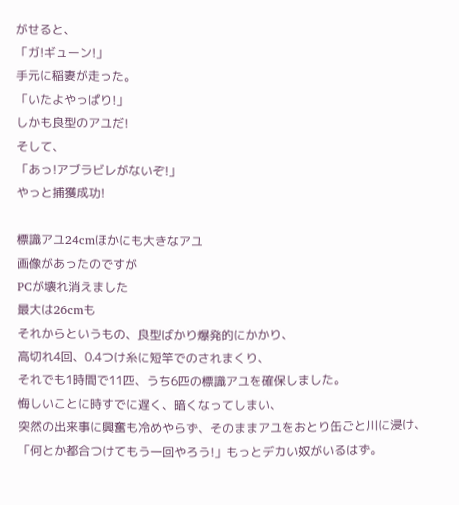がせると、
「ガ!ギューン!」
手元に稲妻が走った。
「いたよやっぱり!」
しかも良型のアユだ!
そして、
「あっ!アブラビレがないぞ!」
やっと捕獲成功!

標識アユ24cmほかにも大きなアユ
画像があったのですが
PCが壊れ消えました
最大は26cmも
それからというもの、良型ばかり爆発的にかかり、
高切れ4回、0.4つけ糸に短竿でのされまくり、
それでも1時間で11匹、うち6匹の標識アユを確保しました。
悔しいことに時すでに遅く、暗くなってしまい、
突然の出来事に興奮も冷めやらず、そのままアユをおとり缶ごと川に浸け、
「何とか都合つけてもう一回やろう!」もっとデカい奴がいるはず。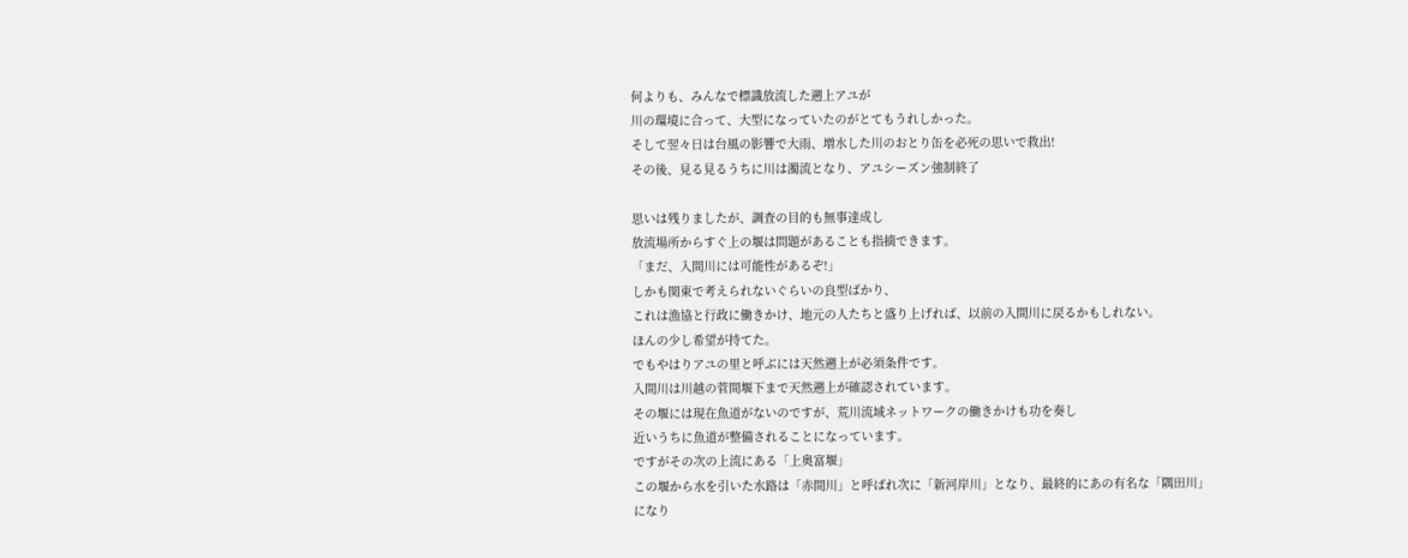何よりも、みんなで標識放流した遡上アユが
川の環境に合って、大型になっていたのがとてもうれしかった。
そして翌々日は台風の影響で大雨、増水した川のおとり缶を必死の思いで救出!
その後、見る見るうちに川は濁流となり、アユシーズン強制終了

思いは残りましたが、調査の目的も無事達成し
放流場所からすぐ上の堰は問題があることも指摘できます。
「まだ、入間川には可能性があるぞ!」
しかも関東で考えられないぐらいの良型ばかり、
これは漁協と行政に働きかけ、地元の人たちと盛り上げれば、以前の入間川に戻るかもしれない。
ほんの少し希望が持てた。
でもやはりアユの里と呼ぶには天然遡上が必須条件です。
入間川は川越の菅間堰下まで天然遡上が確認されています。
その堰には現在魚道がないのですが、荒川流域ネットワークの働きかけも功を奏し
近いうちに魚道が整備されることになっています。
ですがその次の上流にある「上奥富堰」
この堰から水を引いた水路は「赤間川」と呼ばれ次に「新河岸川」となり、最終的にあの有名な「隅田川」になり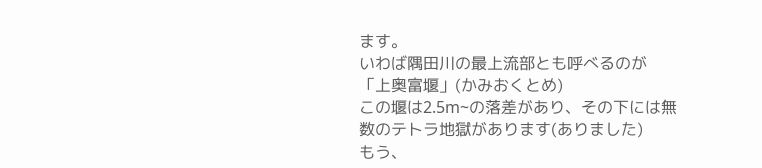ます。
いわば隅田川の最上流部とも呼べるのが
「上奥富堰」(かみおくとめ)
この堰は2.5m~の落差があり、その下には無数のテトラ地獄があります(ありました)
もう、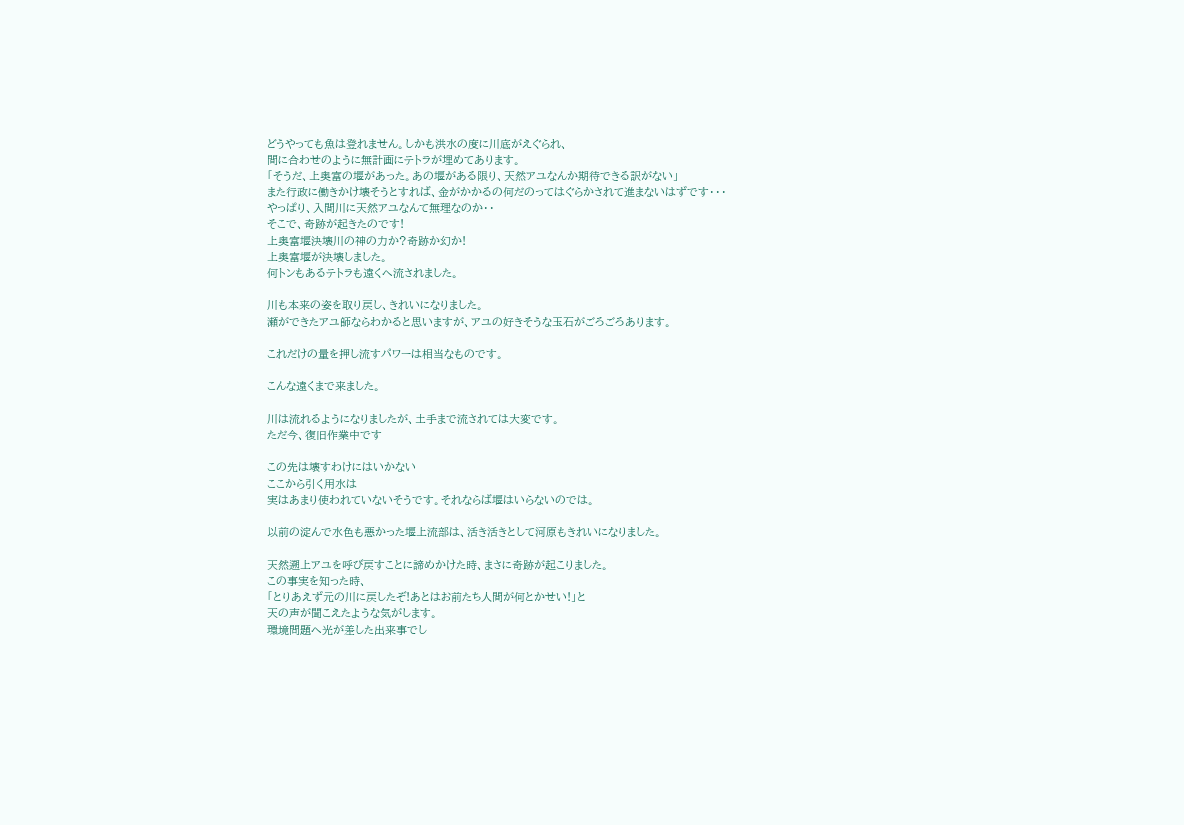どうやっても魚は登れません。しかも洪水の度に川底がえぐられ、
間に合わせのように無計画にテトラが埋めてあります。
「そうだ、上奥富の堰があった。あの堰がある限り、天然アユなんか期待できる訳がない」
また行政に働きかけ壊そうとすれば、金がかかるの何だのってはぐらかされて進まないはずです・・・
やっぱり、入間川に天然アユなんて無理なのか・・
そこで、奇跡が起きたのです!
上奥富堰決壊川の神の力か?奇跡か幻か!
上奥富堰が決壊しました。
何トンもあるテトラも遠くへ流されました。

川も本来の姿を取り戻し、きれいになりました。
瀬ができたアユ師ならわかると思いますが、アユの好きそうな玉石がごろごろあります。

これだけの量を押し流すパワーは相当なものです。

こんな遠くまで来ました。

川は流れるようになりましたが、土手まで流されては大変です。
ただ今、復旧作業中です

この先は壊すわけにはいかない
ここから引く用水は
実はあまり使われていないそうです。それならば堰はいらないのでは。

以前の淀んで水色も悪かった堰上流部は、活き活きとして河原もきれいになりました。

天然遡上アユを呼び戻すことに諦めかけた時、まさに奇跡が起こりました。
この事実を知った時、
「とりあえず元の川に戻したぞ!あとはお前たち人間が何とかせい!」と
天の声が聞こえたような気がします。
環境問題へ光が差した出来事でし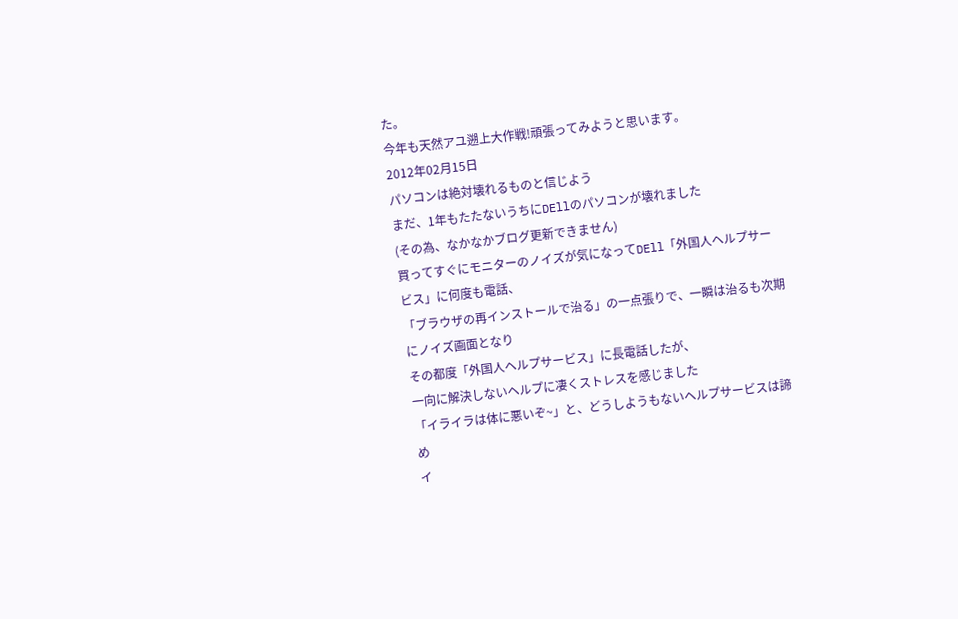た。
今年も天然アユ遡上大作戦!頑張ってみようと思います。
2012年02月15日
パソコンは絶対壊れるものと信じよう
まだ、1年もたたないうちにDEllのパソコンが壊れました
(その為、なかなかブログ更新できません)
買ってすぐにモニターのノイズが気になってDEll「外国人ヘルプサービス」に何度も電話、
「ブラウザの再インストールで治る」の一点張りで、一瞬は治るも次期にノイズ画面となり
その都度「外国人ヘルプサービス」に長電話したが、
一向に解決しないヘルプに凄くストレスを感じました
「イライラは体に悪いぞ~」と、どうしようもないヘルプサービスは諦め
イ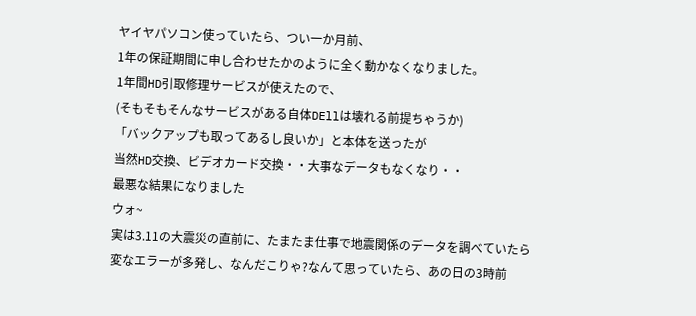ヤイヤパソコン使っていたら、つい一か月前、
1年の保証期間に申し合わせたかのように全く動かなくなりました。
1年間HD引取修理サービスが使えたので、
(そもそもそんなサービスがある自体DEllは壊れる前提ちゃうか)
「バックアップも取ってあるし良いか」と本体を送ったが
当然HD交換、ビデオカード交換・・大事なデータもなくなり・・
最悪な結果になりました
ウォ~
実は3.11の大震災の直前に、たまたま仕事で地震関係のデータを調べていたら
変なエラーが多発し、なんだこりゃ?なんて思っていたら、あの日の3時前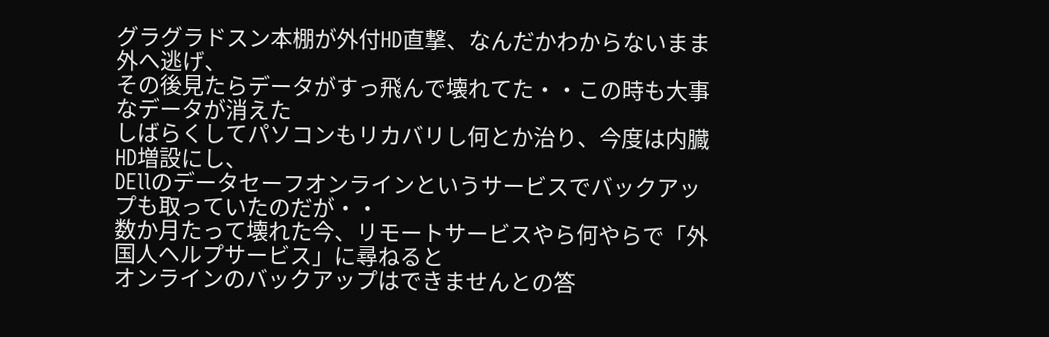グラグラドスン本棚が外付HD直撃、なんだかわからないまま外へ逃げ、
その後見たらデータがすっ飛んで壊れてた・・この時も大事なデータが消えた
しばらくしてパソコンもリカバリし何とか治り、今度は内臓HD増設にし、
DEllのデータセーフオンラインというサービスでバックアップも取っていたのだが・・
数か月たって壊れた今、リモートサービスやら何やらで「外国人ヘルプサービス」に尋ねると
オンラインのバックアップはできませんとの答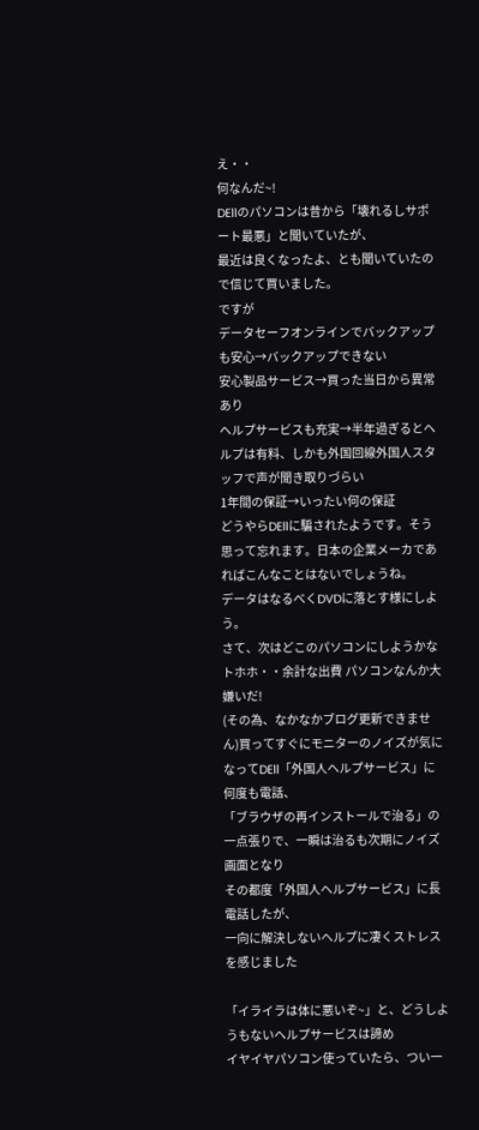え・・
何なんだ~!
DEllのパソコンは昔から「壊れるしサポート最悪」と聞いていたが、
最近は良くなったよ、とも聞いていたので信じて買いました。
ですが
データセーフオンラインでバックアップも安心→バックアップできない
安心製品サービス→買った当日から異常あり
ヘルプサービスも充実→半年過ぎるとヘルプは有料、しかも外国回線外国人スタッフで声が聞き取りづらい
1年間の保証→いったい何の保証
どうやらDEllに騙されたようです。そう思って忘れます。日本の企業メーカであればこんなことはないでしょうね。
データはなるべくDVDに落とす様にしよう。
さて、次はどこのパソコンにしようかな
トホホ・・余計な出費 パソコンなんか大嫌いだ!
(その為、なかなかブログ更新できません)買ってすぐにモニターのノイズが気になってDEll「外国人ヘルプサービス」に何度も電話、
「ブラウザの再インストールで治る」の一点張りで、一瞬は治るも次期にノイズ画面となり
その都度「外国人ヘルプサービス」に長電話したが、
一向に解決しないヘルプに凄くストレスを感じました

「イライラは体に悪いぞ~」と、どうしようもないヘルプサービスは諦め
イヤイヤパソコン使っていたら、つい一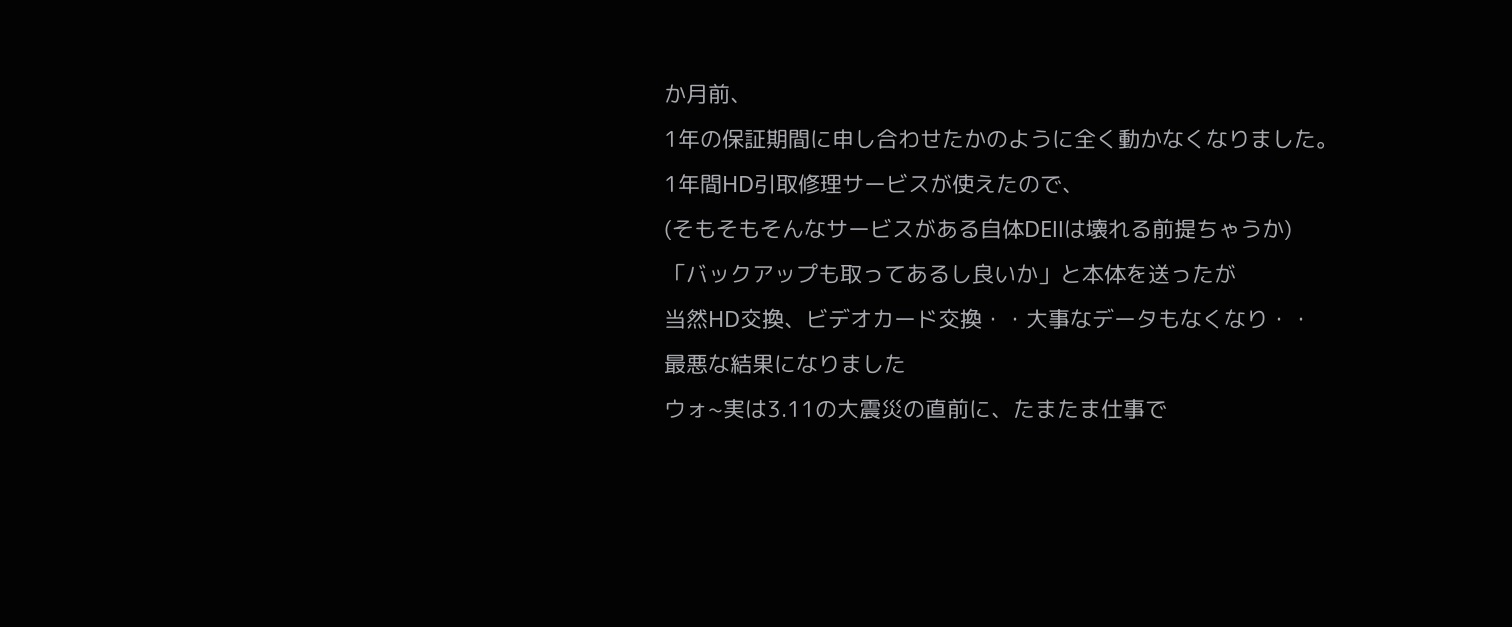か月前、
1年の保証期間に申し合わせたかのように全く動かなくなりました。
1年間HD引取修理サービスが使えたので、
(そもそもそんなサービスがある自体DEllは壊れる前提ちゃうか)
「バックアップも取ってあるし良いか」と本体を送ったが
当然HD交換、ビデオカード交換・・大事なデータもなくなり・・
最悪な結果になりました
ウォ~実は3.11の大震災の直前に、たまたま仕事で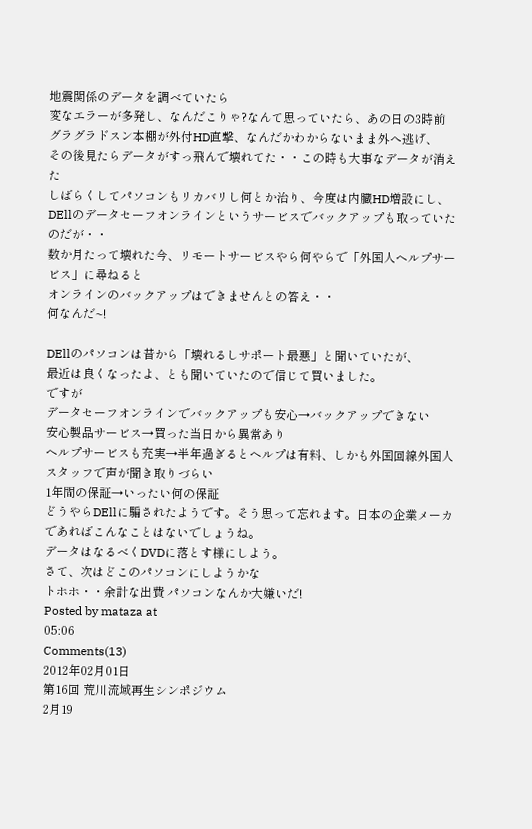地震関係のデータを調べていたら
変なエラーが多発し、なんだこりゃ?なんて思っていたら、あの日の3時前
グラグラドスン本棚が外付HD直撃、なんだかわからないまま外へ逃げ、
その後見たらデータがすっ飛んで壊れてた・・この時も大事なデータが消えた
しばらくしてパソコンもリカバリし何とか治り、今度は内臓HD増設にし、
DEllのデータセーフオンラインというサービスでバックアップも取っていたのだが・・
数か月たって壊れた今、リモートサービスやら何やらで「外国人ヘルプサービス」に尋ねると
オンラインのバックアップはできませんとの答え・・
何なんだ~!

DEllのパソコンは昔から「壊れるしサポート最悪」と聞いていたが、
最近は良くなったよ、とも聞いていたので信じて買いました。
ですが
データセーフオンラインでバックアップも安心→バックアップできない
安心製品サービス→買った当日から異常あり
ヘルプサービスも充実→半年過ぎるとヘルプは有料、しかも外国回線外国人スタッフで声が聞き取りづらい
1年間の保証→いったい何の保証
どうやらDEllに騙されたようです。そう思って忘れます。日本の企業メーカであればこんなことはないでしょうね。
データはなるべくDVDに落とす様にしよう。
さて、次はどこのパソコンにしようかな
トホホ・・余計な出費 パソコンなんか大嫌いだ!
Posted by mataza at
05:06
Comments(13)
2012年02月01日
第16回 荒川流域再生シンポジウム
2月19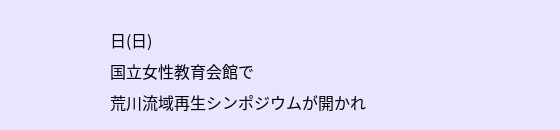日(日)
国立女性教育会館で
荒川流域再生シンポジウムが開かれ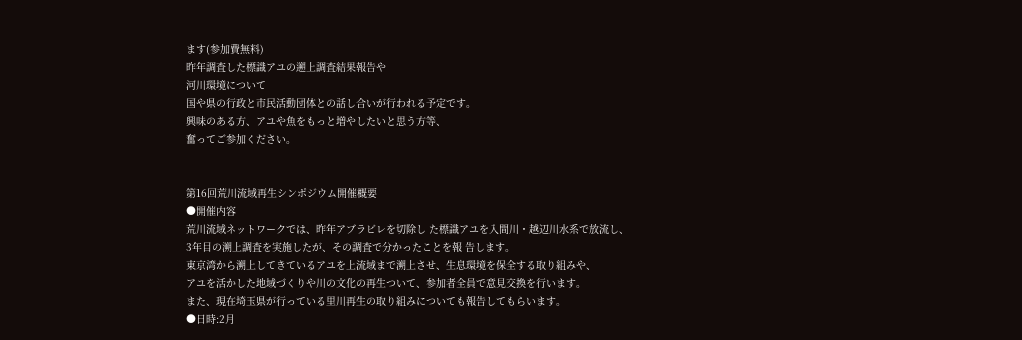ます(参加費無料)
昨年調査した標識アユの遡上調査結果報告や
河川環境について
国や県の行政と市民活動団体との話し合いが行われる予定です。
興味のある方、アユや魚をもっと増やしたいと思う方等、
奮ってご参加ください。


第16回荒川流域再生シンポジウム開催概要
●開催内容
荒川流域ネットワークでは、昨年アブラビレを切除し た標識アユを入間川・越辺川水系で放流し、
3年目の溯上調査を実施したが、その調査で分かったことを報 告します。
東京湾から溯上してきているアユを上流域まで溯上させ、生息環境を保全する取り組みや、
アユを活かした地域づくりや川の文化の再生ついて、参加者全員で意見交換を行います。
また、現在埼玉県が行っている里川再生の取り組みについても報告してもらいます。
●日時:2月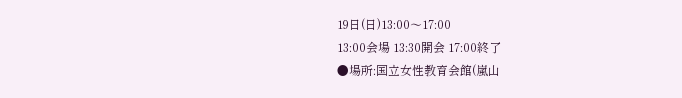19日(日)13:00〜17:00
13:00会場 13:30開会 17:00終了
●場所:国立女性教育会館(嵐山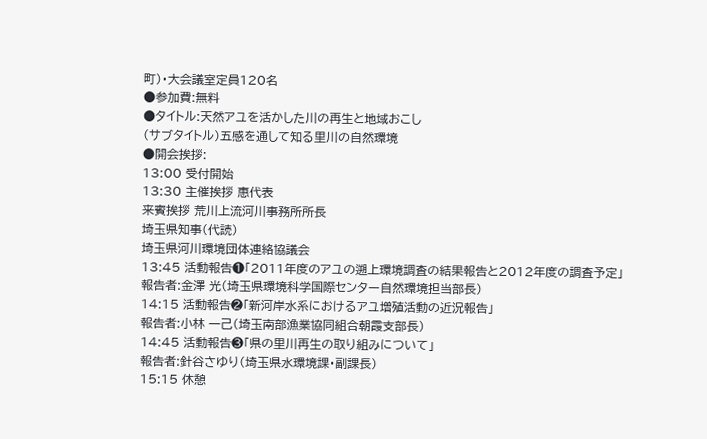町)・大会議室定員120名
●参加費:無料
●タイトル:天然アユを活かした川の再生と地域おこし
(サブタイトル)五感を通して知る里川の自然環境
●開会挨拶:
13:00 受付開始
13:30 主催挨拶 惠代表
来賓挨拶 荒川上流河川事務所所長
埼玉県知事(代読)
埼玉県河川環境団体連絡協議会
13:45 活動報告❶「2011年度のアユの遡上環境調査の結果報告と2012年度の調査予定」
報告者:金澤 光(埼玉県環境科学国際センター自然環境担当部長)
14:15 活動報告❷「新河岸水系におけるアユ増殖活動の近況報告」
報告者:小林 一己(埼玉南部漁業協同組合朝霞支部長)
14:45 活動報告❸「県の里川再生の取り組みについて」
報告者:針谷さゆり(埼玉県水環境課・副課長)
15:15 休憩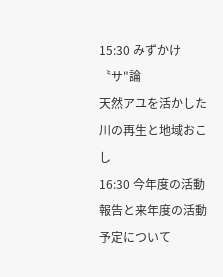15:30 みずかけ〝サ"論
天然アユを活かした川の再生と地域おこし
16:30 今年度の活動報告と来年度の活動予定について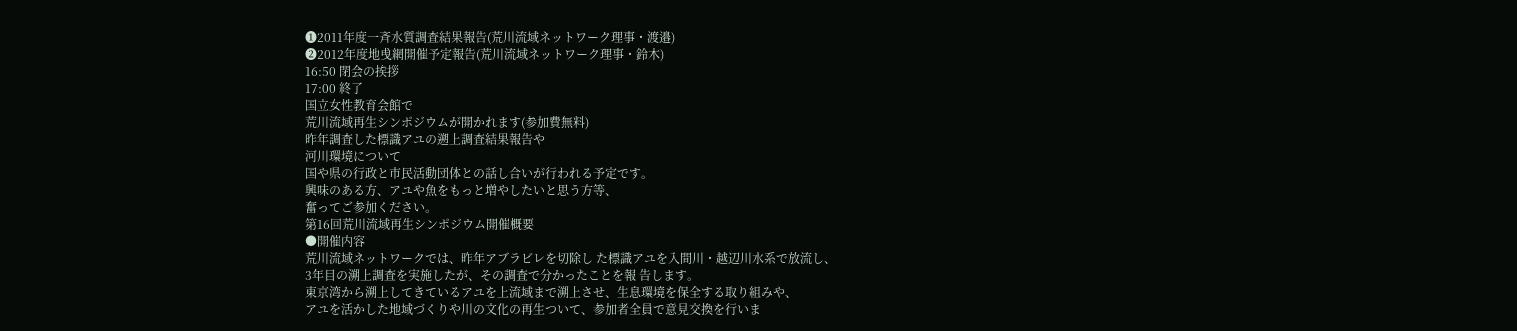❶2011年度一斉水質調査結果報告(荒川流域ネットワーク理事・渡邉)
❷2012年度地曵網開催予定報告(荒川流域ネットワーク理事・鈴木)
16:50 閉会の挨拶
17:00 終了
国立女性教育会館で
荒川流域再生シンポジウムが開かれます(参加費無料)
昨年調査した標識アユの遡上調査結果報告や
河川環境について
国や県の行政と市民活動団体との話し合いが行われる予定です。
興味のある方、アユや魚をもっと増やしたいと思う方等、
奮ってご参加ください。
第16回荒川流域再生シンポジウム開催概要
●開催内容
荒川流域ネットワークでは、昨年アブラビレを切除し た標識アユを入間川・越辺川水系で放流し、
3年目の溯上調査を実施したが、その調査で分かったことを報 告します。
東京湾から溯上してきているアユを上流域まで溯上させ、生息環境を保全する取り組みや、
アユを活かした地域づくりや川の文化の再生ついて、参加者全員で意見交換を行いま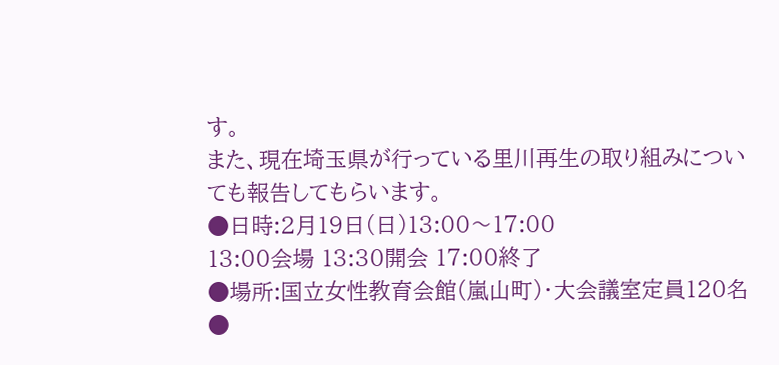す。
また、現在埼玉県が行っている里川再生の取り組みについても報告してもらいます。
●日時:2月19日(日)13:00〜17:00
13:00会場 13:30開会 17:00終了
●場所:国立女性教育会館(嵐山町)・大会議室定員120名
●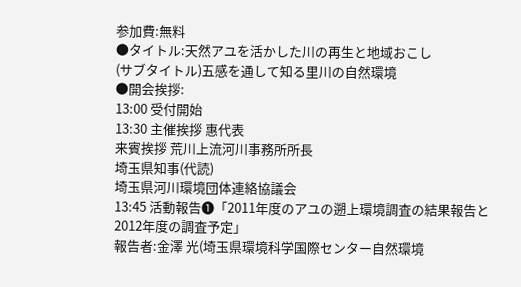参加費:無料
●タイトル:天然アユを活かした川の再生と地域おこし
(サブタイトル)五感を通して知る里川の自然環境
●開会挨拶:
13:00 受付開始
13:30 主催挨拶 惠代表
来賓挨拶 荒川上流河川事務所所長
埼玉県知事(代読)
埼玉県河川環境団体連絡協議会
13:45 活動報告❶「2011年度のアユの遡上環境調査の結果報告と2012年度の調査予定」
報告者:金澤 光(埼玉県環境科学国際センター自然環境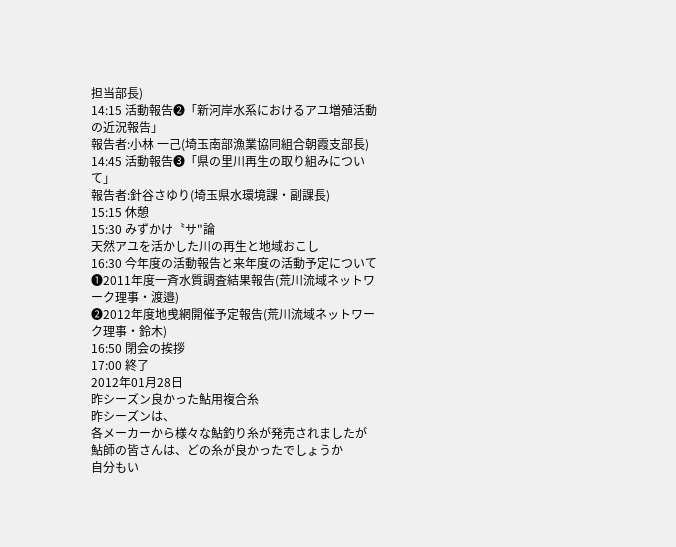担当部長)
14:15 活動報告❷「新河岸水系におけるアユ増殖活動の近況報告」
報告者:小林 一己(埼玉南部漁業協同組合朝霞支部長)
14:45 活動報告❸「県の里川再生の取り組みについて」
報告者:針谷さゆり(埼玉県水環境課・副課長)
15:15 休憩
15:30 みずかけ〝サ"論
天然アユを活かした川の再生と地域おこし
16:30 今年度の活動報告と来年度の活動予定について
❶2011年度一斉水質調査結果報告(荒川流域ネットワーク理事・渡邉)
❷2012年度地曵網開催予定報告(荒川流域ネットワーク理事・鈴木)
16:50 閉会の挨拶
17:00 終了
2012年01月28日
昨シーズン良かった鮎用複合糸
昨シーズンは、
各メーカーから様々な鮎釣り糸が発売されましたが
鮎師の皆さんは、どの糸が良かったでしょうか
自分もい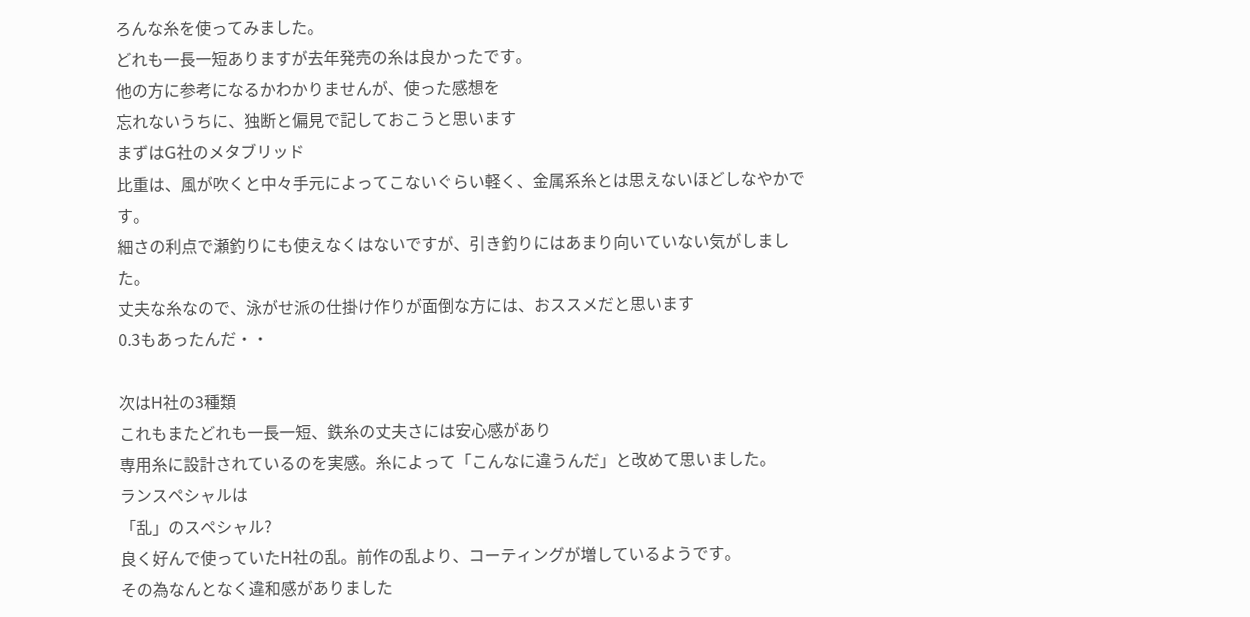ろんな糸を使ってみました。
どれも一長一短ありますが去年発売の糸は良かったです。
他の方に参考になるかわかりませんが、使った感想を
忘れないうちに、独断と偏見で記しておこうと思います
まずはG社のメタブリッド
比重は、風が吹くと中々手元によってこないぐらい軽く、金属系糸とは思えないほどしなやかです。
細さの利点で瀬釣りにも使えなくはないですが、引き釣りにはあまり向いていない気がしました。
丈夫な糸なので、泳がせ派の仕掛け作りが面倒な方には、おススメだと思います
0.3もあったんだ・・

次はH社の3種類
これもまたどれも一長一短、鉄糸の丈夫さには安心感があり
専用糸に設計されているのを実感。糸によって「こんなに違うんだ」と改めて思いました。
ランスペシャルは
「乱」のスペシャル?
良く好んで使っていたH社の乱。前作の乱より、コーティングが増しているようです。
その為なんとなく違和感がありました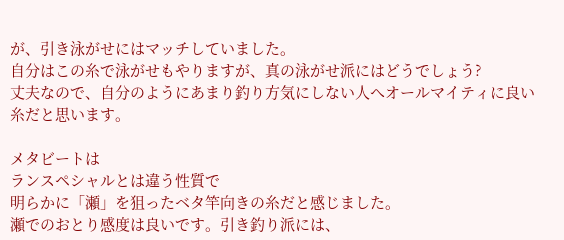が、引き泳がせにはマッチしていました。
自分はこの糸で泳がせもやりますが、真の泳がせ派にはどうでしょう?
丈夫なので、自分のようにあまり釣り方気にしない人へオールマイティに良い糸だと思います。

メタビートは
ランスペシャルとは違う性質で
明らかに「瀬」を狙ったベタ竿向きの糸だと感じました。
瀬でのおとり感度は良いです。引き釣り派には、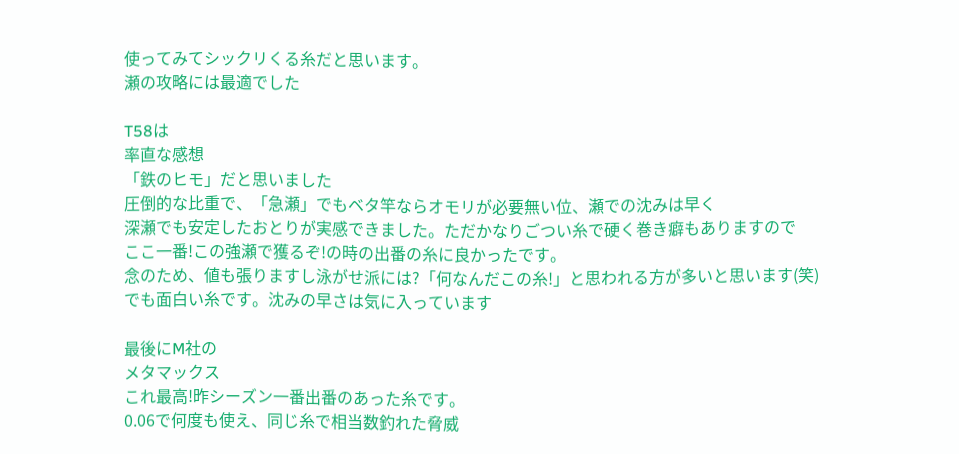使ってみてシックリくる糸だと思います。
瀬の攻略には最適でした

T58は
率直な感想
「鉄のヒモ」だと思いました
圧倒的な比重で、「急瀬」でもベタ竿ならオモリが必要無い位、瀬での沈みは早く
深瀬でも安定したおとりが実感できました。ただかなりごつい糸で硬く巻き癖もありますので
ここ一番!この強瀬で獲るぞ!の時の出番の糸に良かったです。
念のため、値も張りますし泳がせ派には?「何なんだこの糸!」と思われる方が多いと思います(笑)
でも面白い糸です。沈みの早さは気に入っています

最後にM社の
メタマックス
これ最高!昨シーズン一番出番のあった糸です。
0.06で何度も使え、同じ糸で相当数釣れた脅威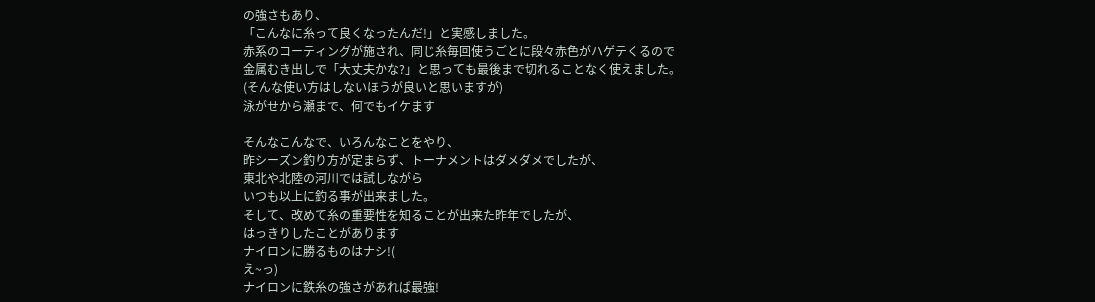の強さもあり、
「こんなに糸って良くなったんだ!」と実感しました。
赤系のコーティングが施され、同じ糸毎回使うごとに段々赤色がハゲテくるので
金属むき出しで「大丈夫かな?」と思っても最後まで切れることなく使えました。
(そんな使い方はしないほうが良いと思いますが)
泳がせから瀬まで、何でもイケます

そんなこんなで、いろんなことをやり、
昨シーズン釣り方が定まらず、トーナメントはダメダメでしたが、
東北や北陸の河川では試しながら
いつも以上に釣る事が出来ました。
そして、改めて糸の重要性を知ることが出来た昨年でしたが、
はっきりしたことがあります
ナイロンに勝るものはナシ!(
え~っ)
ナイロンに鉄糸の強さがあれば最強!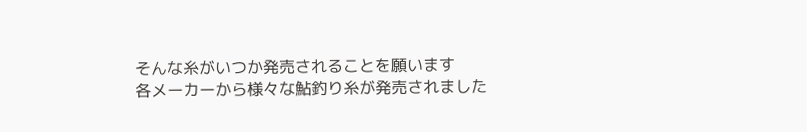そんな糸がいつか発売されることを願います
各メーカーから様々な鮎釣り糸が発売されました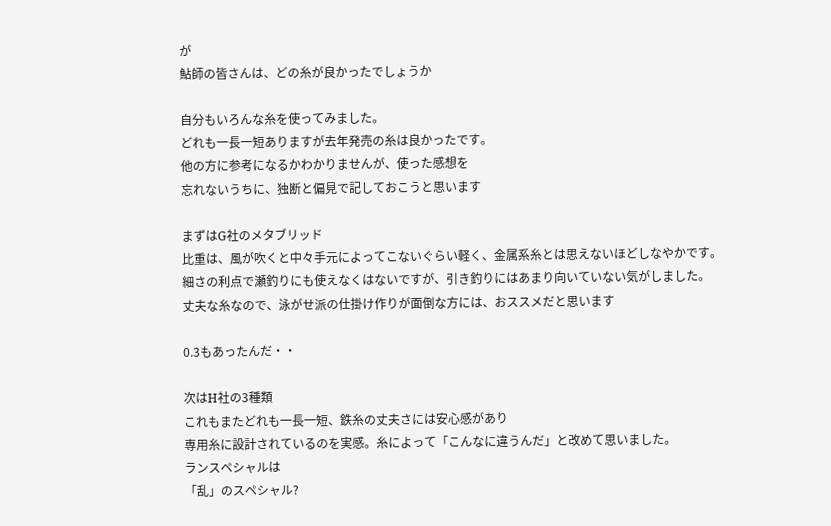が
鮎師の皆さんは、どの糸が良かったでしょうか

自分もいろんな糸を使ってみました。
どれも一長一短ありますが去年発売の糸は良かったです。
他の方に参考になるかわかりませんが、使った感想を
忘れないうちに、独断と偏見で記しておこうと思います

まずはG社のメタブリッド
比重は、風が吹くと中々手元によってこないぐらい軽く、金属系糸とは思えないほどしなやかです。
細さの利点で瀬釣りにも使えなくはないですが、引き釣りにはあまり向いていない気がしました。
丈夫な糸なので、泳がせ派の仕掛け作りが面倒な方には、おススメだと思います

0.3もあったんだ・・

次はH社の3種類
これもまたどれも一長一短、鉄糸の丈夫さには安心感があり
専用糸に設計されているのを実感。糸によって「こんなに違うんだ」と改めて思いました。
ランスペシャルは
「乱」のスペシャル?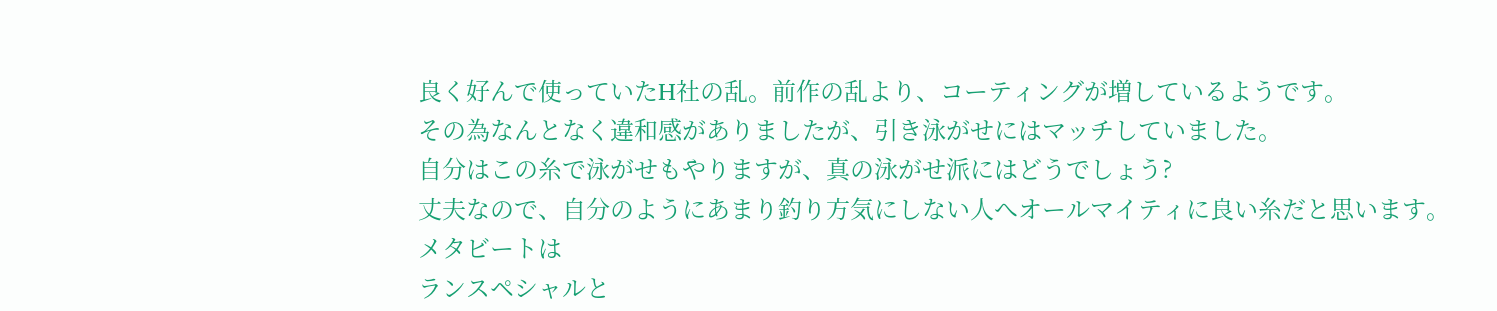良く好んで使っていたH社の乱。前作の乱より、コーティングが増しているようです。
その為なんとなく違和感がありましたが、引き泳がせにはマッチしていました。
自分はこの糸で泳がせもやりますが、真の泳がせ派にはどうでしょう?
丈夫なので、自分のようにあまり釣り方気にしない人へオールマイティに良い糸だと思います。
メタビートは
ランスペシャルと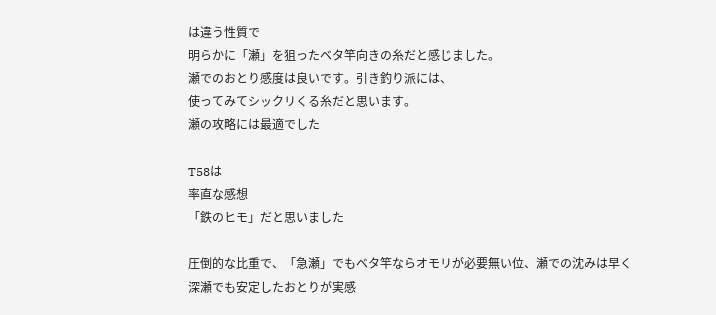は違う性質で
明らかに「瀬」を狙ったベタ竿向きの糸だと感じました。
瀬でのおとり感度は良いです。引き釣り派には、
使ってみてシックリくる糸だと思います。
瀬の攻略には最適でした

T58は
率直な感想
「鉄のヒモ」だと思いました

圧倒的な比重で、「急瀬」でもベタ竿ならオモリが必要無い位、瀬での沈みは早く
深瀬でも安定したおとりが実感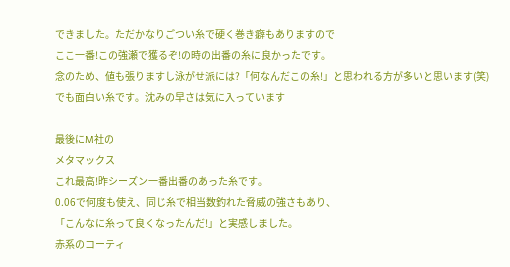できました。ただかなりごつい糸で硬く巻き癖もありますので
ここ一番!この強瀬で獲るぞ!の時の出番の糸に良かったです。
念のため、値も張りますし泳がせ派には?「何なんだこの糸!」と思われる方が多いと思います(笑)
でも面白い糸です。沈みの早さは気に入っています

最後にM社の
メタマックス
これ最高!昨シーズン一番出番のあった糸です。
0.06で何度も使え、同じ糸で相当数釣れた脅威の強さもあり、
「こんなに糸って良くなったんだ!」と実感しました。
赤系のコーティ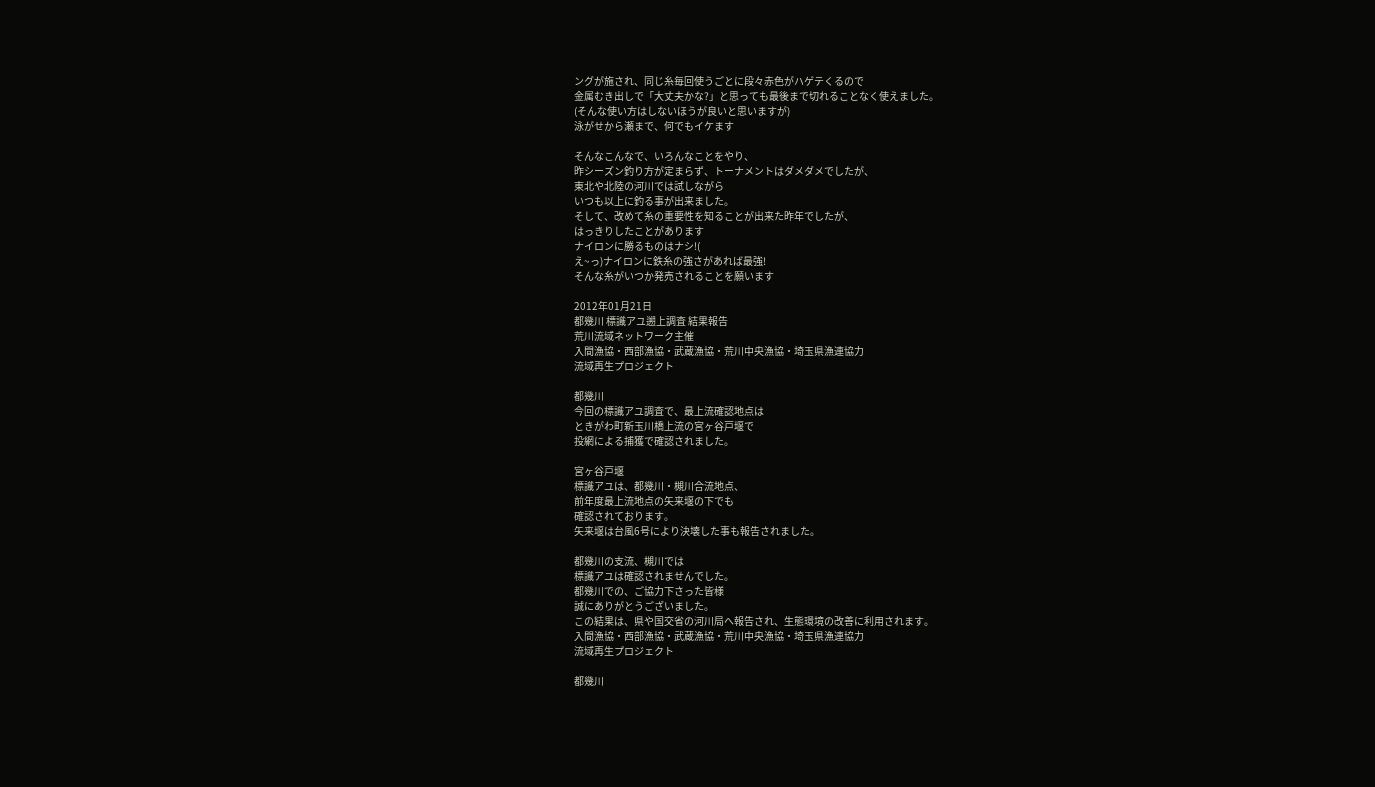ングが施され、同じ糸毎回使うごとに段々赤色がハゲテくるので
金属むき出しで「大丈夫かな?」と思っても最後まで切れることなく使えました。
(そんな使い方はしないほうが良いと思いますが)
泳がせから瀬まで、何でもイケます

そんなこんなで、いろんなことをやり、
昨シーズン釣り方が定まらず、トーナメントはダメダメでしたが、
東北や北陸の河川では試しながら
いつも以上に釣る事が出来ました。
そして、改めて糸の重要性を知ることが出来た昨年でしたが、
はっきりしたことがあります
ナイロンに勝るものはナシ!(
え~っ)ナイロンに鉄糸の強さがあれば最強!
そんな糸がいつか発売されることを願います

2012年01月21日
都幾川 標識アユ遡上調査 結果報告
荒川流域ネットワーク主催
入間漁協・西部漁協・武蔵漁協・荒川中央漁協・埼玉県漁連協力
流域再生プロジェクト

都幾川
今回の標識アユ調査で、最上流確認地点は
ときがわ町新玉川橋上流の宮ヶ谷戸堰で
投網による捕獲で確認されました。

宮ヶ谷戸堰
標識アユは、都幾川・槻川合流地点、
前年度最上流地点の矢来堰の下でも
確認されております。
矢来堰は台風6号により決壊した事も報告されました。

都幾川の支流、槻川では
標識アユは確認されませんでした。
都幾川での、ご協力下さった皆様
誠にありがとうございました。
この結果は、県や国交省の河川局へ報告され、生態環境の改善に利用されます。
入間漁協・西部漁協・武蔵漁協・荒川中央漁協・埼玉県漁連協力
流域再生プロジェクト

都幾川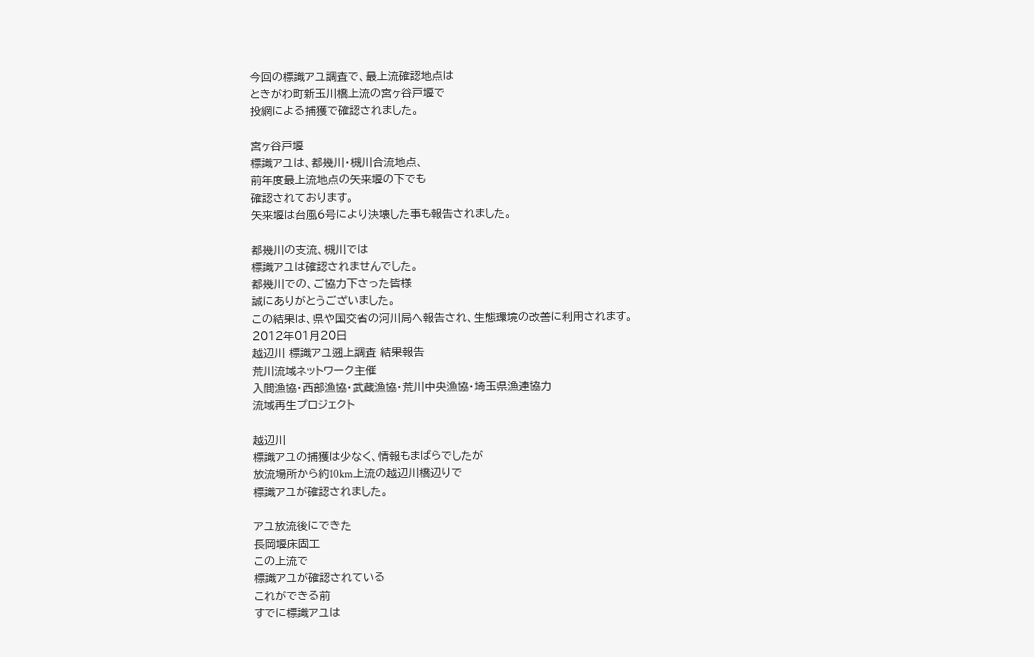今回の標識アユ調査で、最上流確認地点は
ときがわ町新玉川橋上流の宮ヶ谷戸堰で
投網による捕獲で確認されました。

宮ヶ谷戸堰
標識アユは、都幾川・槻川合流地点、
前年度最上流地点の矢来堰の下でも
確認されております。
矢来堰は台風6号により決壊した事も報告されました。

都幾川の支流、槻川では
標識アユは確認されませんでした。
都幾川での、ご協力下さった皆様
誠にありがとうございました。
この結果は、県や国交省の河川局へ報告され、生態環境の改善に利用されます。
2012年01月20日
越辺川 標識アユ遡上調査 結果報告
荒川流域ネットワーク主催
入間漁協・西部漁協・武蔵漁協・荒川中央漁協・埼玉県漁連協力
流域再生プロジェクト

越辺川
標識アユの捕獲は少なく、情報もまばらでしたが
放流場所から約10km上流の越辺川橋辺りで
標識アユが確認されました。

アユ放流後にできた
長岡堰床固工
この上流で
標識アユが確認されている
これができる前
すでに標識アユは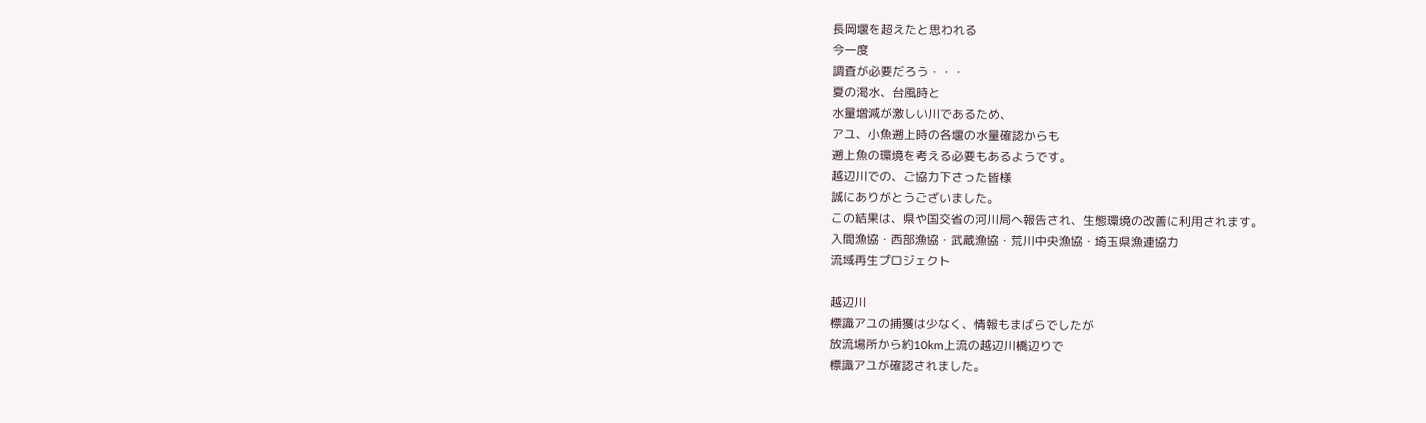長岡堰を超えたと思われる
今一度
調査が必要だろう・・・
夏の渇水、台風時と
水量増減が激しい川であるため、
アユ、小魚遡上時の各堰の水量確認からも
遡上魚の環境を考える必要もあるようです。
越辺川での、ご協力下さった皆様
誠にありがとうございました。
この結果は、県や国交省の河川局へ報告され、生態環境の改善に利用されます。
入間漁協・西部漁協・武蔵漁協・荒川中央漁協・埼玉県漁連協力
流域再生プロジェクト

越辺川
標識アユの捕獲は少なく、情報もまばらでしたが
放流場所から約10km上流の越辺川橋辺りで
標識アユが確認されました。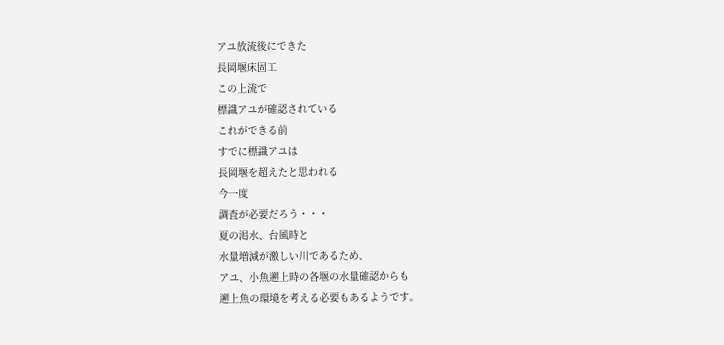アユ放流後にできた
長岡堰床固工
この上流で
標識アユが確認されている
これができる前
すでに標識アユは
長岡堰を超えたと思われる
今一度
調査が必要だろう・・・
夏の渇水、台風時と
水量増減が激しい川であるため、
アユ、小魚遡上時の各堰の水量確認からも
遡上魚の環境を考える必要もあるようです。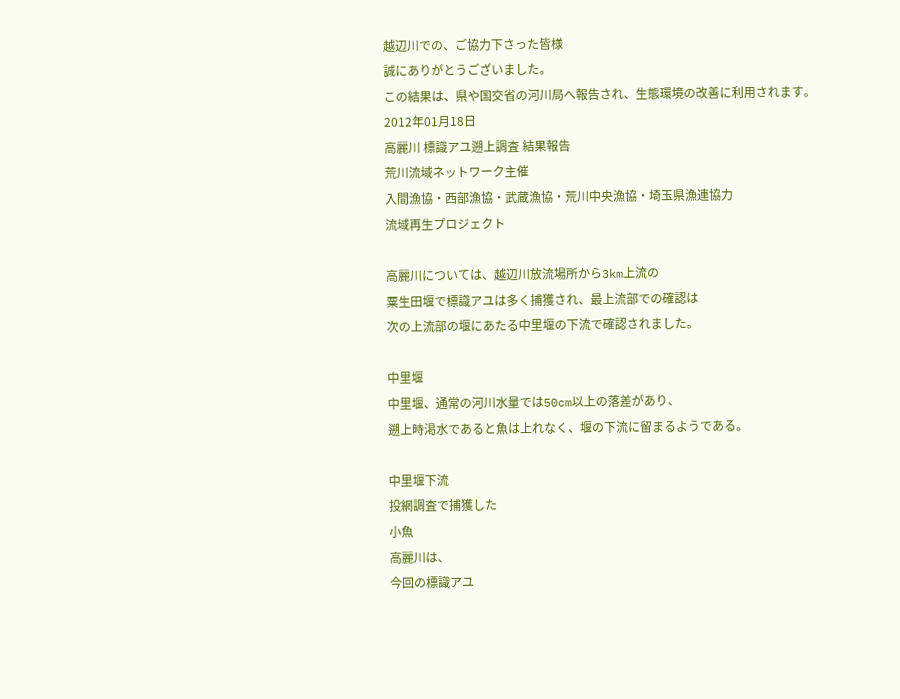越辺川での、ご協力下さった皆様
誠にありがとうございました。
この結果は、県や国交省の河川局へ報告され、生態環境の改善に利用されます。
2012年01月18日
高麗川 標識アユ遡上調査 結果報告
荒川流域ネットワーク主催
入間漁協・西部漁協・武蔵漁協・荒川中央漁協・埼玉県漁連協力
流域再生プロジェクト

高麗川については、越辺川放流場所から3km上流の
粟生田堰で標識アユは多く捕獲され、最上流部での確認は
次の上流部の堰にあたる中里堰の下流で確認されました。

中里堰
中里堰、通常の河川水量では50cm以上の落差があり、
遡上時渇水であると魚は上れなく、堰の下流に留まるようである。

中里堰下流
投網調査で捕獲した
小魚
高麗川は、
今回の標識アユ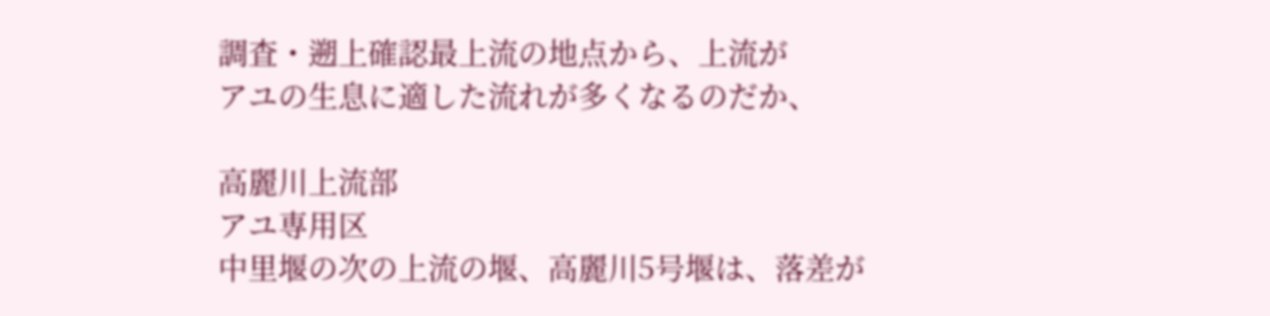調査・遡上確認最上流の地点から、上流が
アユの生息に適した流れが多くなるのだか、

高麗川上流部
アユ専用区
中里堰の次の上流の堰、高麗川5号堰は、落差が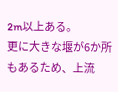2m以上ある。
更に大きな堰が6か所もあるため、上流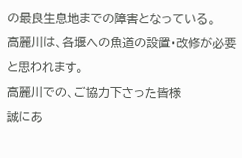の最良生息地までの障害となっている。
高麗川は、各堰への魚道の設置・改修が必要と思われます。
高麗川での、ご協力下さった皆様
誠にあ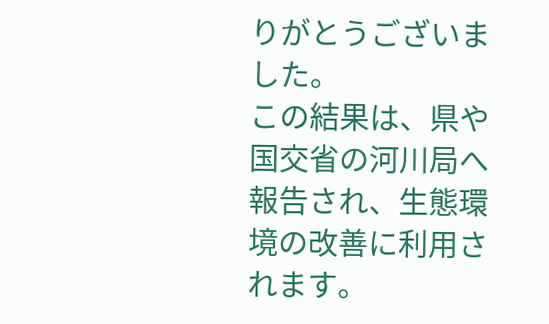りがとうございました。
この結果は、県や国交省の河川局へ報告され、生態環境の改善に利用されます。